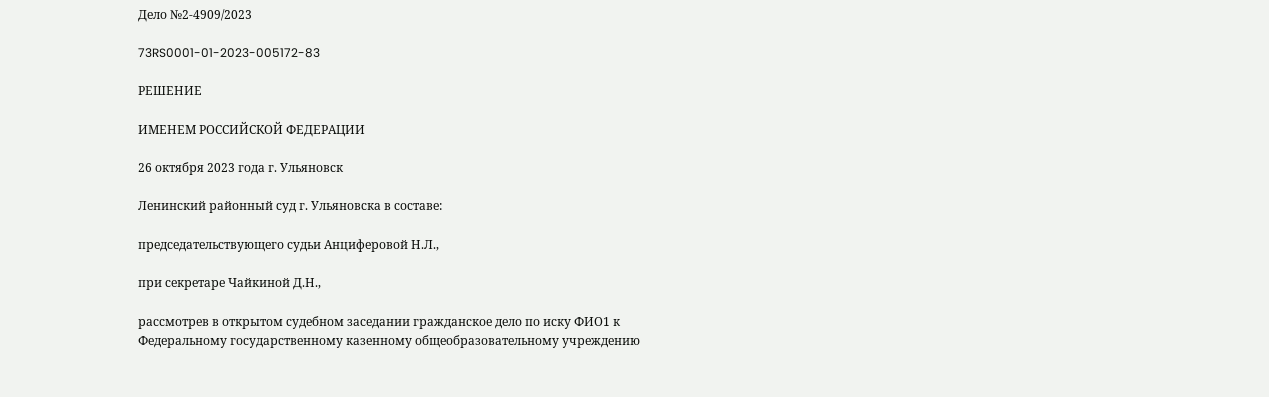Дело №2-4909/2023

73RS0001-01-2023-005172-83

РЕШЕНИЕ

ИМЕНЕМ РОССИЙСКОЙ ФЕДЕРАЦИИ

26 октября 2023 года г. Ульяновск

Ленинский районный суд г. Ульяновска в составе:

председательствующего судьи Анциферовой Н.Л.,

при секретаре Чайкиной Д.Н.,

рассмотрев в открытом судебном заседании гражданское дело по иску ФИО1 к Федеральному государственному казенному общеобразовательному учреждению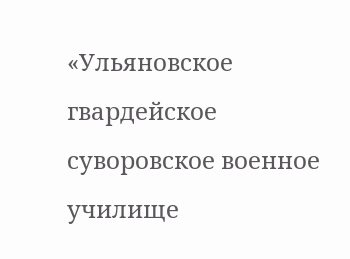«Ульяновское гвардейское суворовское военное училище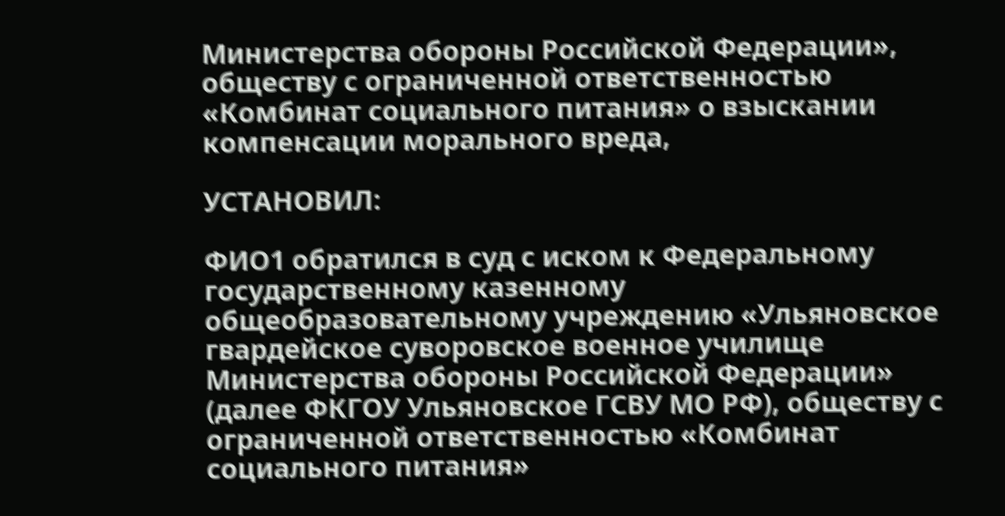Министерства обороны Российской Федерации», обществу с ограниченной ответственностью «Комбинат социального питания» о взыскании компенсации морального вреда,

УСТАНОВИЛ:

ФИО1 обратился в суд с иском к Федеральному государственному казенному общеобразовательному учреждению «Ульяновское гвардейское суворовское военное училище Министерства обороны Российской Федерации» (далее ФКГОУ Ульяновское ГСВУ МО РФ), обществу с ограниченной ответственностью «Комбинат социального питания»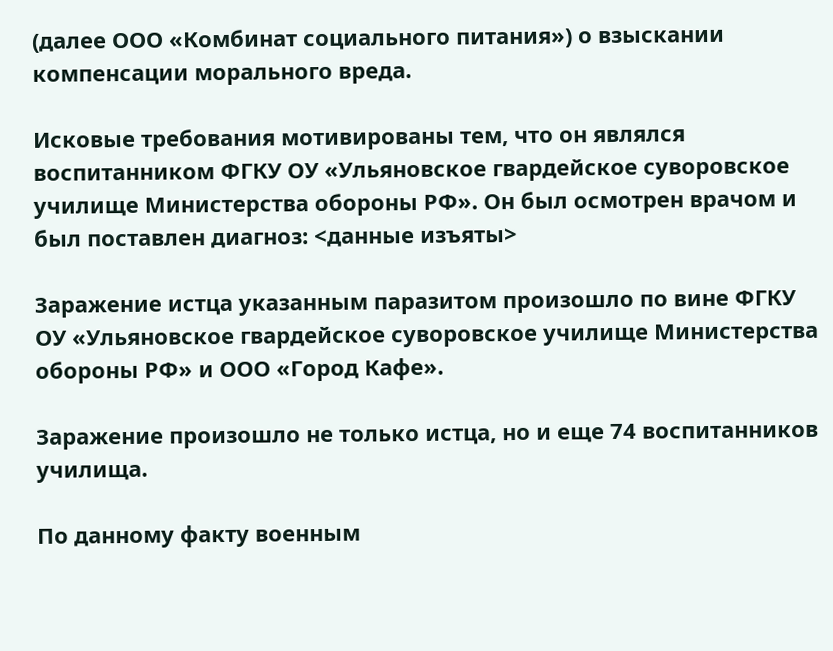(далее ООО «Комбинат социального питания») о взыскании компенсации морального вреда.

Исковые требования мотивированы тем, что он являлся воспитанником ФГКУ ОУ «Ульяновское гвардейское суворовское училище Министерства обороны РФ». Он был осмотрен врачом и был поставлен диагноз: <данные изъяты>

Заражение истца указанным паразитом произошло по вине ФГКУ ОУ «Ульяновское гвардейское суворовское училище Министерства обороны РФ» и ООО «Город Кафе».

Заражение произошло не только истца, но и еще 74 воспитанников училища.

По данному факту военным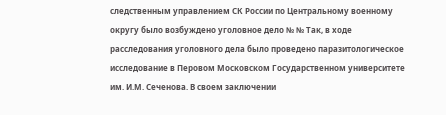следственным управлением СК России по Центральному военному округу было возбуждено уголовное дело № № Так, в ходе расследования уголовного дела было проведено паразитологическое исследование в Перовом Московском Государственном университете им. И.М. Сеченова. В своем заключении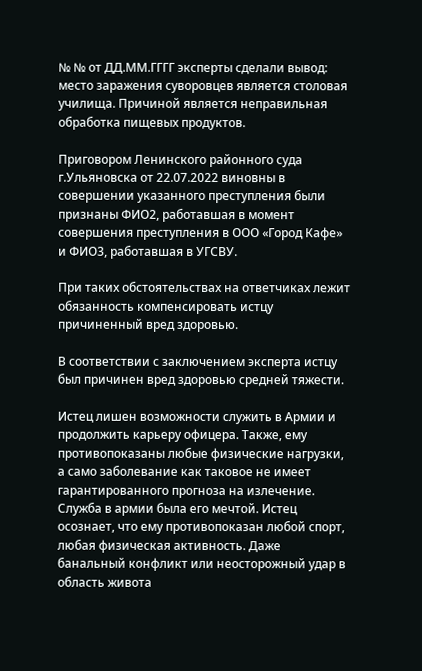№ № от ДД.ММ.ГГГГ эксперты сделали вывод: место заражения суворовцев является столовая училища. Причиной является неправильная обработка пищевых продуктов.

Приговором Ленинского районного суда г.Ульяновска от 22.07.2022 виновны в совершении указанного преступления были признаны ФИО2, работавшая в момент совершения преступления в ООО «Город Кафе» и ФИО3, работавшая в УГСВУ.

При таких обстоятельствах на ответчиках лежит обязанность компенсировать истцу причиненный вред здоровью.

В соответствии с заключением эксперта истцу был причинен вред здоровью средней тяжести.

Истец лишен возможности служить в Армии и продолжить карьеру офицера. Также, ему противопоказаны любые физические нагрузки, а само заболевание как таковое не имеет гарантированного прогноза на излечение. Служба в армии была его мечтой. Истец осознает, что ему противопоказан любой спорт, любая физическая активность. Даже банальный конфликт или неосторожный удар в область живота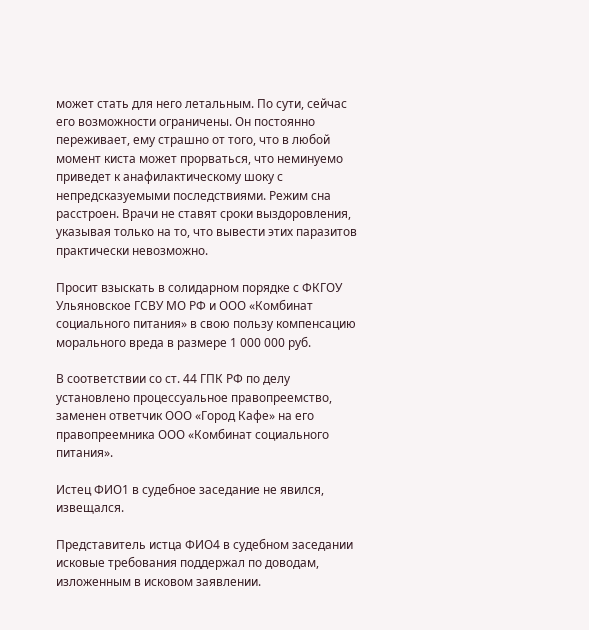может стать для него летальным. По сути, сейчас его возможности ограничены. Он постоянно переживает, ему страшно от того, что в любой момент киста может прорваться, что неминуемо приведет к анафилактическому шоку с непредсказуемыми последствиями. Режим сна расстроен. Врачи не ставят сроки выздоровления, указывая только на то, что вывести этих паразитов практически невозможно.

Просит взыскать в солидарном порядке с ФКГОУ Ульяновское ГСВУ МО РФ и ООО «Комбинат социального питания» в свою пользу компенсацию морального вреда в размере 1 000 000 руб.

В соответствии со ст. 44 ГПК РФ по делу установлено процессуальное правопреемство, заменен ответчик ООО «Город Кафе» на его правопреемника ООО «Комбинат социального питания».

Истец ФИО1 в судебное заседание не явился, извещался.

Представитель истца ФИО4 в судебном заседании исковые требования поддержал по доводам, изложенным в исковом заявлении.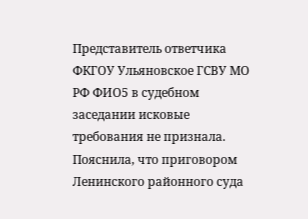Представитель ответчика ФКГОУ Ульяновское ГСВУ МО РФ ФИО5 в судебном заседании исковые требования не признала. Пояснила, что приговором Ленинского районного суда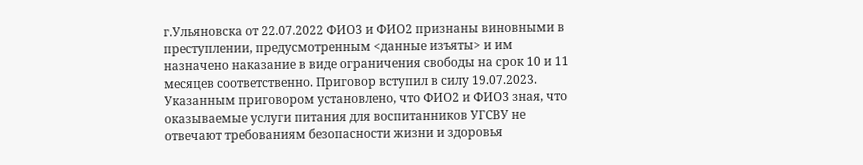г.Ульяновска от 22.07.2022 ФИО3 и ФИО2 признаны виновными в преступлении, предусмотренным <данные изъяты> и им назначено наказание в виде ограничения свободы на срок 10 и 11 месяцев соответственно. Приговор вступил в силу 19.07.2023. Указанным приговором установлено, что ФИО2 и ФИО3 зная, что оказываемые услуги питания для воспитанников УГСВУ не отвечают требованиям безопасности жизни и здоровья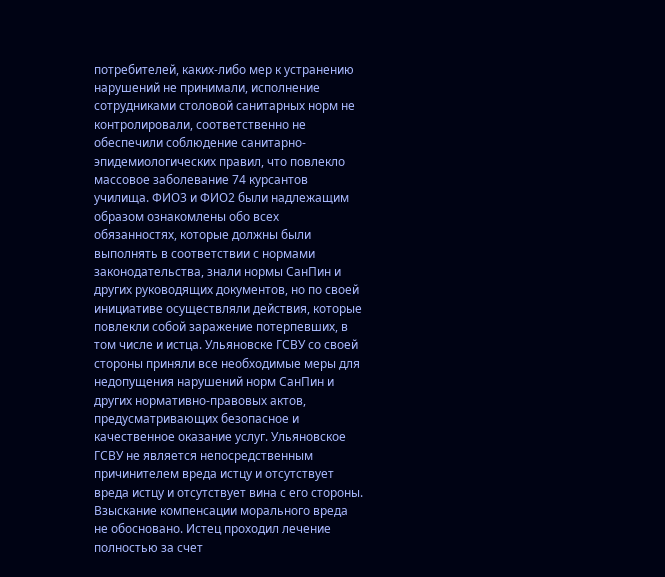потребителей, каких-либо мер к устранению нарушений не принимали, исполнение сотрудниками столовой санитарных норм не контролировали, соответственно не обеспечили соблюдение санитарно-эпидемиологических правил, что повлекло массовое заболевание 74 курсантов училища. ФИО3 и ФИО2 были надлежащим образом ознакомлены обо всех обязанностях, которые должны были выполнять в соответствии с нормами законодательства, знали нормы СанПин и других руководящих документов, но по своей инициативе осуществляли действия, которые повлекли собой заражение потерпевших, в том числе и истца. Ульяновске ГСВУ со своей стороны приняли все необходимые меры для недопущения нарушений норм СанПин и других нормативно-правовых актов, предусматривающих безопасное и качественное оказание услуг. Ульяновское ГСВУ не является непосредственным причинителем вреда истцу и отсутствует вреда истцу и отсутствует вина с его стороны. Взыскание компенсации морального вреда не обосновано. Истец проходил лечение полностью за счет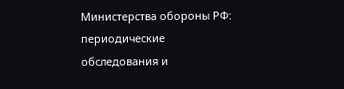Министерства обороны РФ: периодические обследования и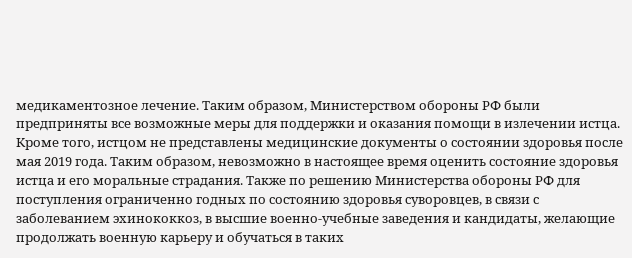медикаментозное лечение. Таким образом, Министерством обороны РФ были предприняты все возможные меры для поддержки и оказания помощи в излечении истца. Кроме того, истцом не представлены медицинские документы о состоянии здоровья после мая 2019 года. Таким образом, невозможно в настоящее время оценить состояние здоровья истца и его моральные страдания. Также по решению Министерства обороны РФ для поступления ограниченно годных по состоянию здоровья суворовцев, в связи с заболеванием эхинококкоз, в высшие военно-учебные заведения и кандидаты, желающие продолжать военную карьеру и обучаться в таких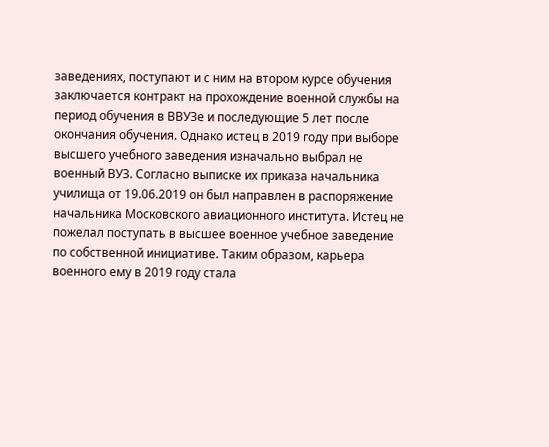заведениях, поступают и с ним на втором курсе обучения заключается контракт на прохождение военной службы на период обучения в ВВУЗе и последующие 5 лет после окончания обучения. Однако истец в 2019 году при выборе высшего учебного заведения изначально выбрал не военный ВУЗ. Согласно выписке их приказа начальника училища от 19.06.2019 он был направлен в распоряжение начальника Московского авиационного института. Истец не пожелал поступать в высшее военное учебное заведение по собственной инициативе. Таким образом, карьера военного ему в 2019 году стала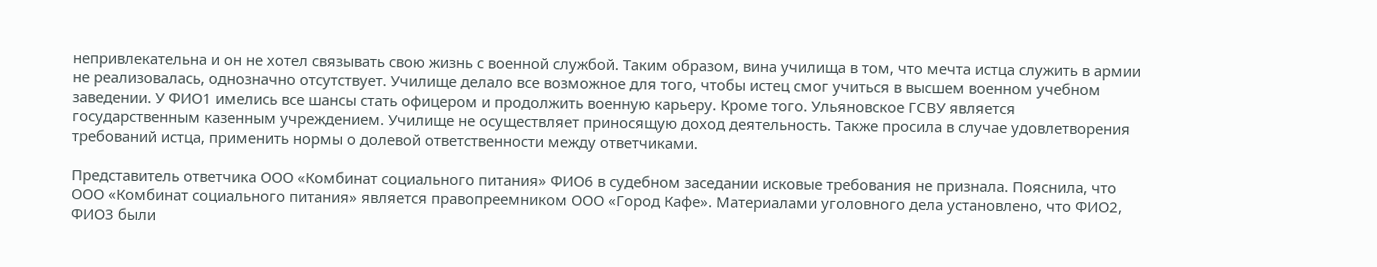непривлекательна и он не хотел связывать свою жизнь с военной службой. Таким образом, вина училища в том, что мечта истца служить в армии не реализовалась, однозначно отсутствует. Училище делало все возможное для того, чтобы истец смог учиться в высшем военном учебном заведении. У ФИО1 имелись все шансы стать офицером и продолжить военную карьеру. Кроме того. Ульяновское ГСВУ является государственным казенным учреждением. Училище не осуществляет приносящую доход деятельность. Также просила в случае удовлетворения требований истца, применить нормы о долевой ответственности между ответчиками.

Представитель ответчика ООО «Комбинат социального питания» ФИО6 в судебном заседании исковые требования не признала. Пояснила, что ООО «Комбинат социального питания» является правопреемником ООО «Город Кафе». Материалами уголовного дела установлено, что ФИО2, ФИО3 были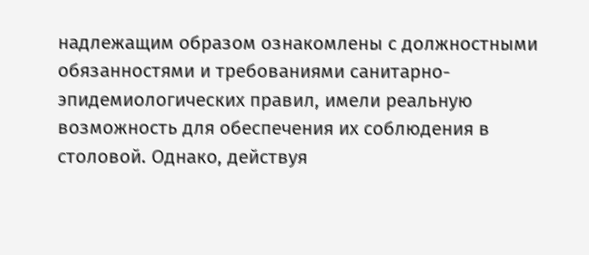надлежащим образом ознакомлены с должностными обязанностями и требованиями санитарно-эпидемиологических правил, имели реальную возможность для обеспечения их соблюдения в столовой. Однако, действуя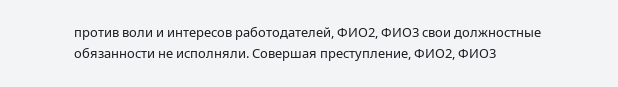против воли и интересов работодателей, ФИО2, ФИО3 свои должностные обязанности не исполняли. Совершая преступление, ФИО2, ФИО3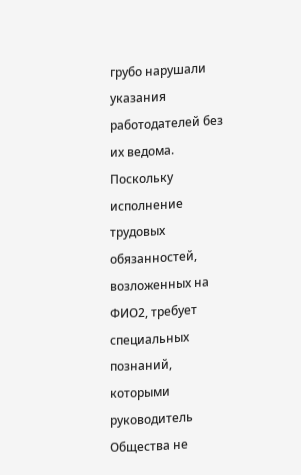грубо нарушали указания работодателей без их ведома. Поскольку исполнение трудовых обязанностей, возложенных на ФИО2, требует специальных познаний, которыми руководитель Общества не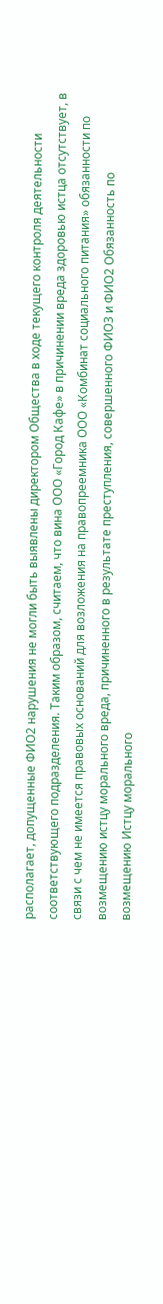располагает, допущенные ФИО2 нарушения не могли быть выявлены директором Общества в ходе текущего контроля деятельности соответствующего подразделения. Таким образом, считаем, что вина ООО «Город Кафе» в причинении вреда здоровью истца отсутствует, в связи с чем не имеется правовых оснований для возложения на правопреемника ООО «Комбинат социального питания» обязанности по возмещению истцу морального вреда, причиненного в результате преступления, совершенного ФИО3 и ФИО2 Обязанность по возмещению Истцу морального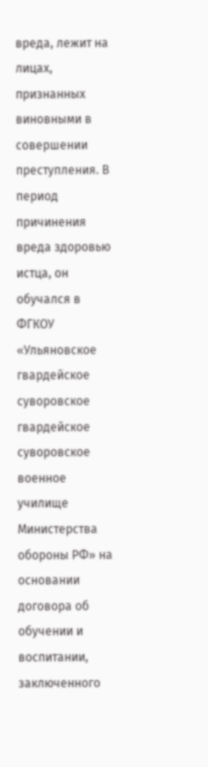вреда, лежит на лицах, признанных виновными в совершении преступления. В период причинения вреда здоровью истца, он обучался в ФГКОУ «Ульяновское гвардейское суворовское гвардейское суворовское военное училище Министерства обороны РФ» на основании договора об обучении и воспитании, заключенного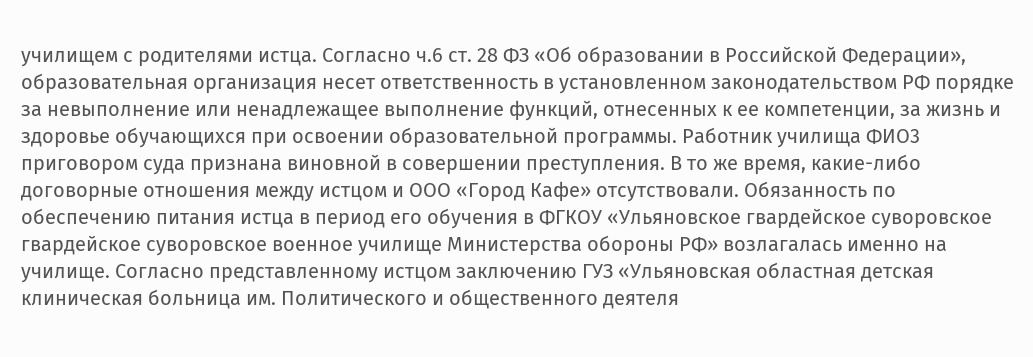училищем с родителями истца. Согласно ч.6 ст. 28 ФЗ «Об образовании в Российской Федерации», образовательная организация несет ответственность в установленном законодательством РФ порядке за невыполнение или ненадлежащее выполнение функций, отнесенных к ее компетенции, за жизнь и здоровье обучающихся при освоении образовательной программы. Работник училища ФИО3 приговором суда признана виновной в совершении преступления. В то же время, какие-либо договорные отношения между истцом и ООО «Город Кафе» отсутствовали. Обязанность по обеспечению питания истца в период его обучения в ФГКОУ «Ульяновское гвардейское суворовское гвардейское суворовское военное училище Министерства обороны РФ» возлагалась именно на училище. Согласно представленному истцом заключению ГУЗ «Ульяновская областная детская клиническая больница им. Политического и общественного деятеля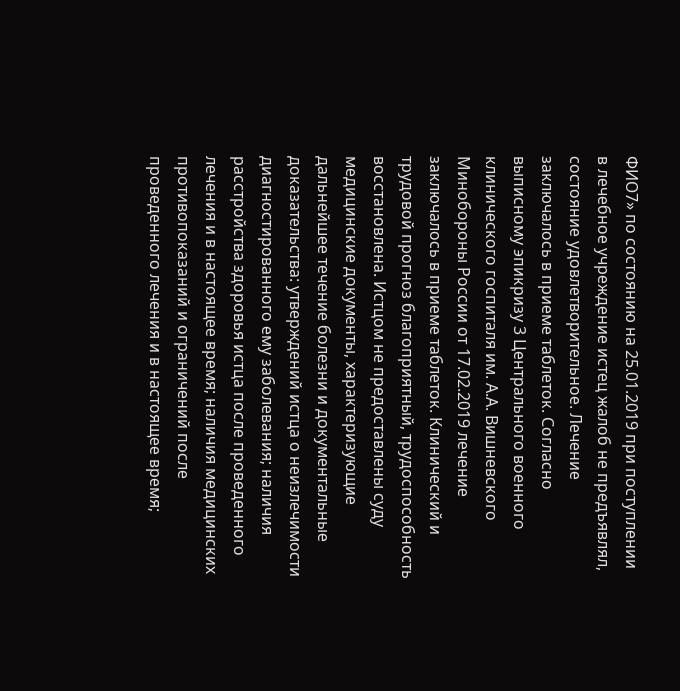ФИО7» по состоянию на 25.01.2019 при поступлении в лечебное учреждение истец жалоб не предъявлял, состояние удовлетворительное. Лечение заключалось в приеме таблеток. Согласно выписному эпикризу 3 Центрального военного клинического госпиталя им. А.А. Вишневского Минобороны России от 17.02.2019 лечение заключалось в приеме таблеток. Клинический и трудовой прогноз благоприятный, трудоспособность восстановлена. Истцом не предоставлены суду медицинские документы, характеризующие дальнейшее течение болезни и документальные доказательства: утверждений истца о неизлечимости диагностированного ему заболевания; наличия расстройства здоровья истца после проведенного лечения и в настоящее время; наличия медицинских противопоказаний и ограничений после проведенного лечения и в настоящее время;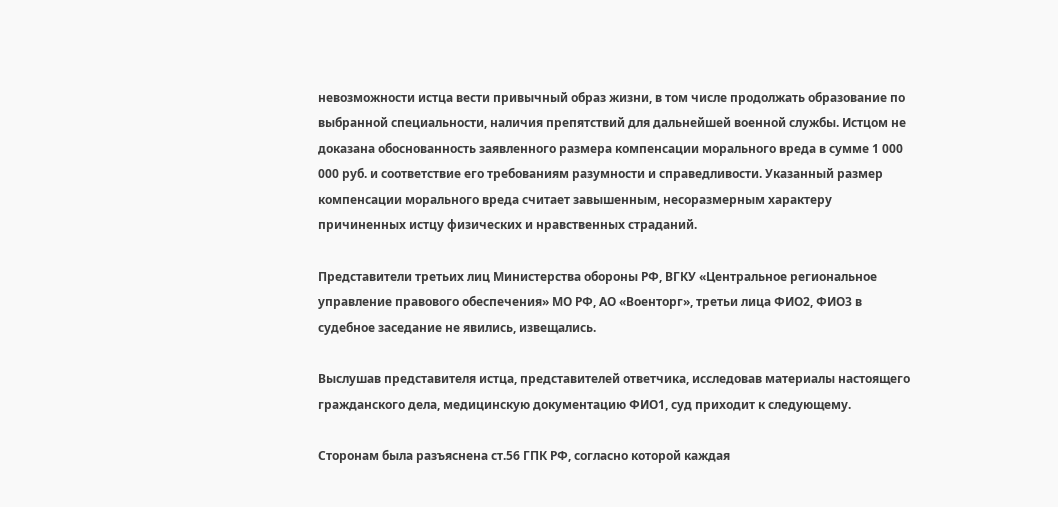невозможности истца вести привычный образ жизни, в том числе продолжать образование по выбранной специальности, наличия препятствий для дальнейшей военной службы. Истцом не доказана обоснованность заявленного размера компенсации морального вреда в сумме 1 000 000 руб. и соответствие его требованиям разумности и справедливости. Указанный размер компенсации морального вреда считает завышенным, несоразмерным характеру причиненных истцу физических и нравственных страданий.

Представители третьих лиц Министерства обороны РФ, ВГКУ «Центральное региональное управление правового обеспечения» МО РФ, АО «Военторг», третьи лица ФИО2, ФИО3 в судебное заседание не явились, извещались.

Выслушав представителя истца, представителей ответчика, исследовав материалы настоящего гражданского дела, медицинскую документацию ФИО1, суд приходит к следующему.

Сторонам была разъяснена ст.56 ГПК РФ, согласно которой каждая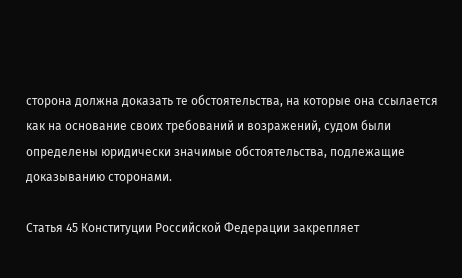сторона должна доказать те обстоятельства, на которые она ссылается как на основание своих требований и возражений, судом были определены юридически значимые обстоятельства, подлежащие доказыванию сторонами.

Статья 45 Конституции Российской Федерации закрепляет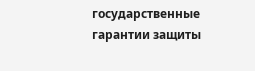государственные гарантии защиты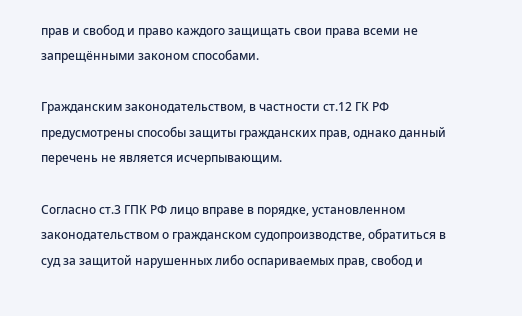прав и свобод и право каждого защищать свои права всеми не запрещёнными законом способами.

Гражданским законодательством, в частности ст.12 ГК РФ предусмотрены способы защиты гражданских прав, однако данный перечень не является исчерпывающим.

Согласно ст.3 ГПК РФ лицо вправе в порядке, установленном законодательством о гражданском судопроизводстве, обратиться в суд за защитой нарушенных либо оспариваемых прав, свобод и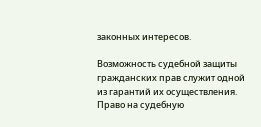законных интересов.

Возможность судебной защиты гражданских прав служит одной из гарантий их осуществления. Право на судебную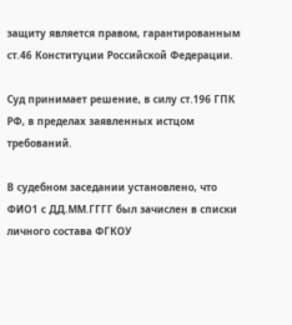защиту является правом, гарантированным ст.46 Конституции Российской Федерации.

Суд принимает решение, в силу ст.196 ГПК РФ, в пределах заявленных истцом требований.

В судебном заседании установлено, что ФИО1 с ДД.ММ.ГГГГ был зачислен в списки личного состава ФГКОУ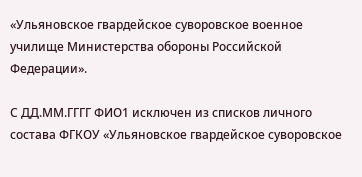«Ульяновское гвардейское суворовское военное училище Министерства обороны Российской Федерации».

С ДД.ММ.ГГГГ ФИО1 исключен из списков личного состава ФГКОУ «Ульяновское гвардейское суворовское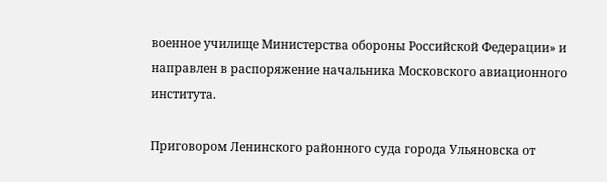военное училище Министерства обороны Российской Федерации» и направлен в распоряжение начальника Московского авиационного института.

Приговором Ленинского районного суда города Ульяновска от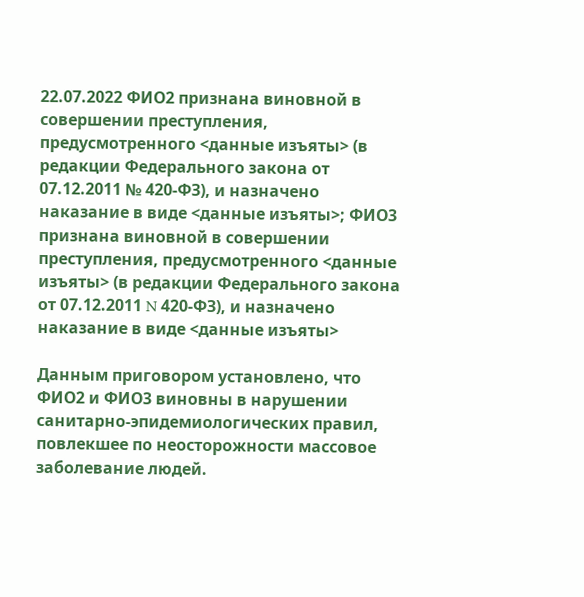22.07.2022 ФИО2 признана виновной в совершении преступления, предусмотренного <данные изъяты> (в редакции Федерального закона от 07.12.2011 № 420-ФЗ), и назначено наказание в виде <данные изъяты>; ФИО3 признана виновной в совершении преступления, предусмотренного <данные изъяты> (в редакции Федерального закона от 07.12.2011 N 420-ФЗ), и назначено наказание в виде <данные изъяты>

Данным приговором установлено, что ФИО2 и ФИО3 виновны в нарушении санитарно-эпидемиологических правил, повлекшее по неосторожности массовое заболевание людей.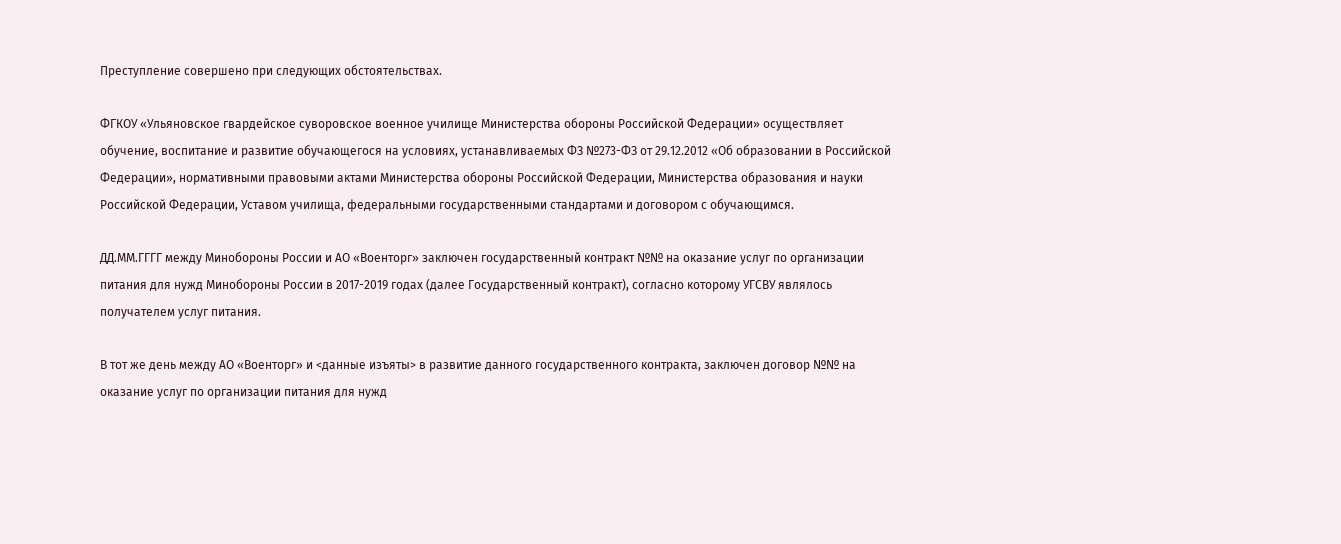Преступление совершено при следующих обстоятельствах.

ФГКОУ «Ульяновское гвардейское суворовское военное училище Министерства обороны Российской Федерации» осуществляет обучение, воспитание и развитие обучающегося на условиях, устанавливаемых ФЗ №273-ФЗ от 29.12.2012 «Об образовании в Российской Федерации», нормативными правовыми актами Министерства обороны Российской Федерации, Министерства образования и науки Российской Федерации, Уставом училища, федеральными государственными стандартами и договором с обучающимся.

ДД.ММ.ГГГГ между Минобороны России и АО «Военторг» заключен государственный контракт №№ на оказание услуг по организации питания для нужд Минобороны России в 2017-2019 годах (далее Государственный контракт), согласно которому УГСВУ являлось получателем услуг питания.

В тот же день между АО «Военторг» и <данные изъяты> в развитие данного государственного контракта, заключен договор №№ на оказание услуг по организации питания для нужд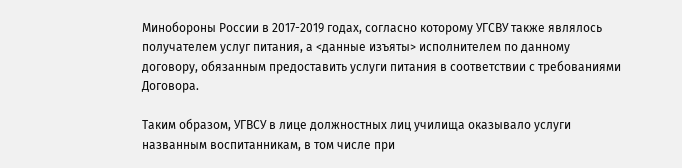Минобороны России в 2017-2019 годах, согласно которому УГСВУ также являлось получателем услуг питания, а <данные изъяты> исполнителем по данному договору, обязанным предоставить услуги питания в соответствии с требованиями Договора.

Таким образом, УГВСУ в лице должностных лиц училища оказывало услуги названным воспитанникам, в том числе при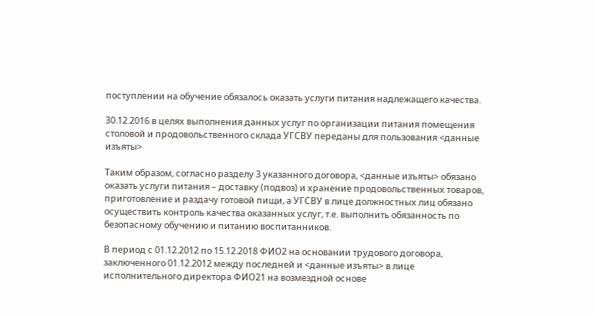поступлении на обучение обязалось оказать услуги питания надлежащего качества.

30.12.2016 в целях выполнения данных услуг по организации питания помещения столовой и продовольственного склада УГСВУ переданы для пользования <данные изъяты>

Таким образом, согласно разделу 3 указанного договора, <данные изъяты> обязано оказать услуги питания – доставку (подвоз) и хранение продовольственных товаров, приготовление и раздачу готовой пищи, а УГСВУ в лице должностных лиц обязано осуществить контроль качества оказанных услуг, т.е. выполнить обязанность по безопасному обучению и питанию воспитанников.

В период с 01.12.2012 по 15.12.2018 ФИО2 на основании трудового договора, заключенного 01.12.2012 между последней и <данные изъяты> в лице исполнительного директора ФИО21 на возмездной основе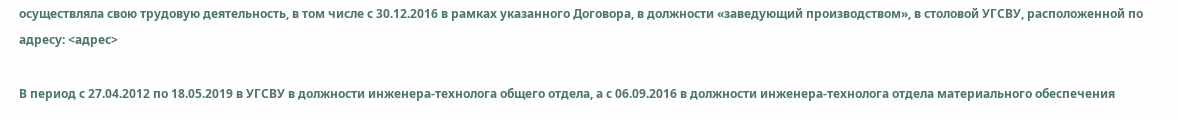осуществляла свою трудовую деятельность, в том числе с 30.12.2016 в рамках указанного Договора, в должности «заведующий производством», в столовой УГСВУ, расположенной по адресу: <адрес>

В период с 27.04.2012 по 18.05.2019 в УГСВУ в должности инженера-технолога общего отдела, а с 06.09.2016 в должности инженера-технолога отдела материального обеспечения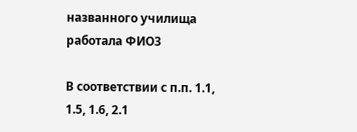названного училища работала ФИО3

В соответствии с п.п. 1.1, 1.5, 1.6, 2.1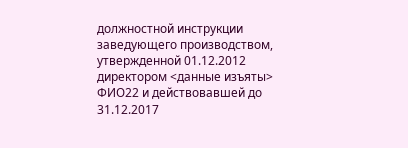должностной инструкции заведующего производством, утвержденной 01.12.2012 директором <данные изъяты> ФИО22 и действовавшей до 31.12.2017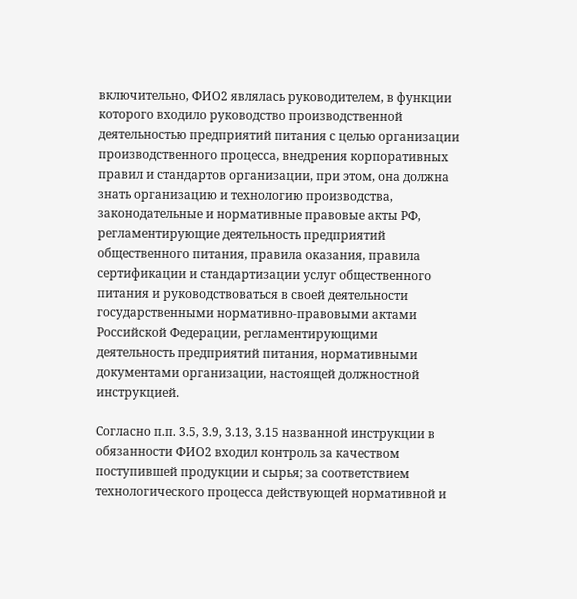включительно, ФИО2 являлась руководителем, в функции которого входило руководство производственной деятельностью предприятий питания с целью организации производственного процесса, внедрения корпоративных правил и стандартов организации, при этом, она должна знать организацию и технологию производства, законодательные и нормативные правовые акты РФ, регламентирующие деятельность предприятий общественного питания, правила оказания, правила сертификации и стандартизации услуг общественного питания и руководствоваться в своей деятельности государственными нормативно-правовыми актами Российской Федерации, регламентирующими деятельность предприятий питания, нормативными документами организации, настоящей должностной инструкцией.

Согласно п.п. 3.5, 3.9, 3.13, 3.15 названной инструкции в обязанности ФИО2 входил контроль за качеством поступившей продукции и сырья; за соответствием технологического процесса действующей нормативной и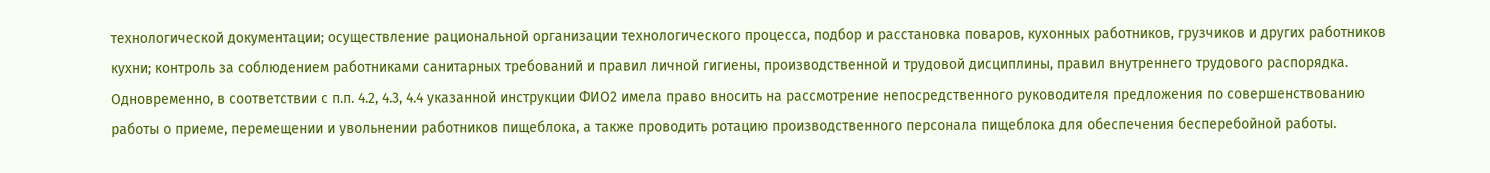технологической документации; осуществление рациональной организации технологического процесса, подбор и расстановка поваров, кухонных работников, грузчиков и других работников кухни; контроль за соблюдением работниками санитарных требований и правил личной гигиены, производственной и трудовой дисциплины, правил внутреннего трудового распорядка. Одновременно, в соответствии с п.п. 4.2, 4.3, 4.4 указанной инструкции ФИО2 имела право вносить на рассмотрение непосредственного руководителя предложения по совершенствованию работы о приеме, перемещении и увольнении работников пищеблока, а также проводить ротацию производственного персонала пищеблока для обеспечения бесперебойной работы.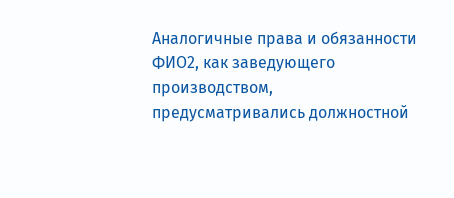Аналогичные права и обязанности ФИО2, как заведующего производством, предусматривались должностной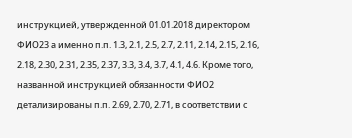инструкцией, утвержденной 01.01.2018 директором ФИО23 а именно п.п. 1.3, 2.1, 2.5, 2.7, 2.11, 2.14, 2.15, 2.16, 2.18, 2.30, 2.31, 2.35, 2.37, 3.3, 3.4, 3.7, 4.1, 4.6. Кроме того, названной инструкцией обязанности ФИО2 детализированы п.п. 2.69, 2.70, 2.71, в соответствии с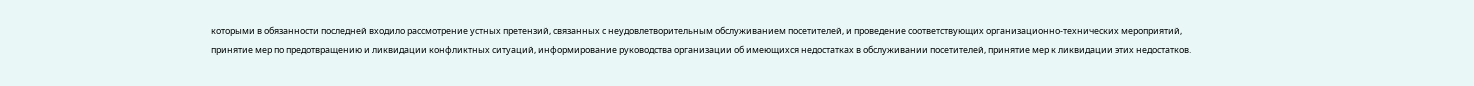которыми в обязанности последней входило рассмотрение устных претензий, связанных с неудовлетворительным обслуживанием посетителей, и проведение соответствующих организационно-технических мероприятий, принятие мер по предотвращению и ликвидации конфликтных ситуаций, информирование руководства организации об имеющихся недостатках в обслуживании посетителей, принятие мер к ликвидации этих недостатков.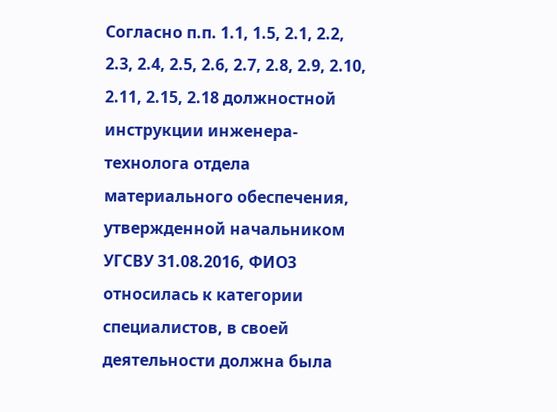Согласно п.п. 1.1, 1.5, 2.1, 2.2, 2.3, 2.4, 2.5, 2.6, 2.7, 2.8, 2.9, 2.10, 2.11, 2.15, 2.18 должностной инструкции инженера-технолога отдела материального обеспечения, утвержденной начальником УГСВУ 31.08.2016, ФИО3 относилась к категории специалистов, в своей деятельности должна была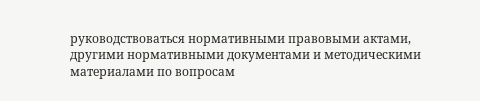руководствоваться нормативными правовыми актами, другими нормативными документами и методическими материалами по вопросам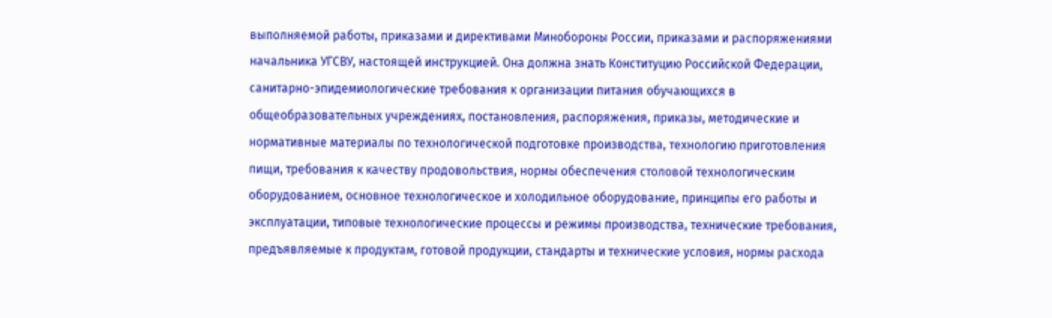выполняемой работы, приказами и директивами Минобороны России, приказами и распоряжениями начальника УГСВУ, настоящей инструкцией. Она должна знать Конституцию Российской Федерации, санитарно-эпидемиологические требования к организации питания обучающихся в общеобразовательных учреждениях, постановления, распоряжения, приказы, методические и нормативные материалы по технологической подготовке производства, технологию приготовления пищи, требования к качеству продовольствия, нормы обеспечения столовой технологическим оборудованием, основное технологическое и холодильное оборудование, принципы его работы и эксплуатации, типовые технологические процессы и режимы производства, технические требования, предъявляемые к продуктам, готовой продукции, стандарты и технические условия, нормы расхода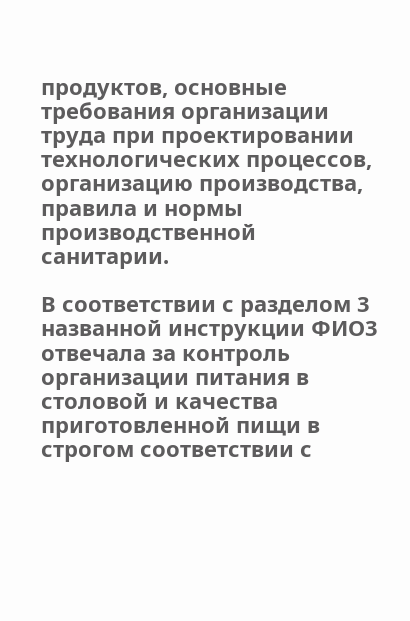продуктов, основные требования организации труда при проектировании технологических процессов, организацию производства, правила и нормы производственной санитарии.

В соответствии с разделом 3 названной инструкции ФИО3 отвечала за контроль организации питания в столовой и качества приготовленной пищи в строгом соответствии с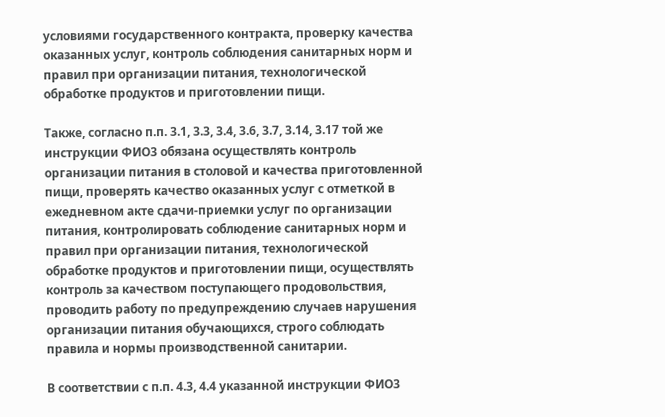условиями государственного контракта, проверку качества оказанных услуг, контроль соблюдения санитарных норм и правил при организации питания, технологической обработке продуктов и приготовлении пищи.

Также, согласно п.п. 3.1, 3.3, 3.4, 3.6, 3.7, 3.14, 3.17 той же инструкции ФИО3 обязана осуществлять контроль организации питания в столовой и качества приготовленной пищи, проверять качество оказанных услуг с отметкой в ежедневном акте сдачи-приемки услуг по организации питания, контролировать соблюдение санитарных норм и правил при организации питания, технологической обработке продуктов и приготовлении пищи, осуществлять контроль за качеством поступающего продовольствия, проводить работу по предупреждению случаев нарушения организации питания обучающихся, строго соблюдать правила и нормы производственной санитарии.

В соответствии с п.п. 4.3, 4.4 указанной инструкции ФИО3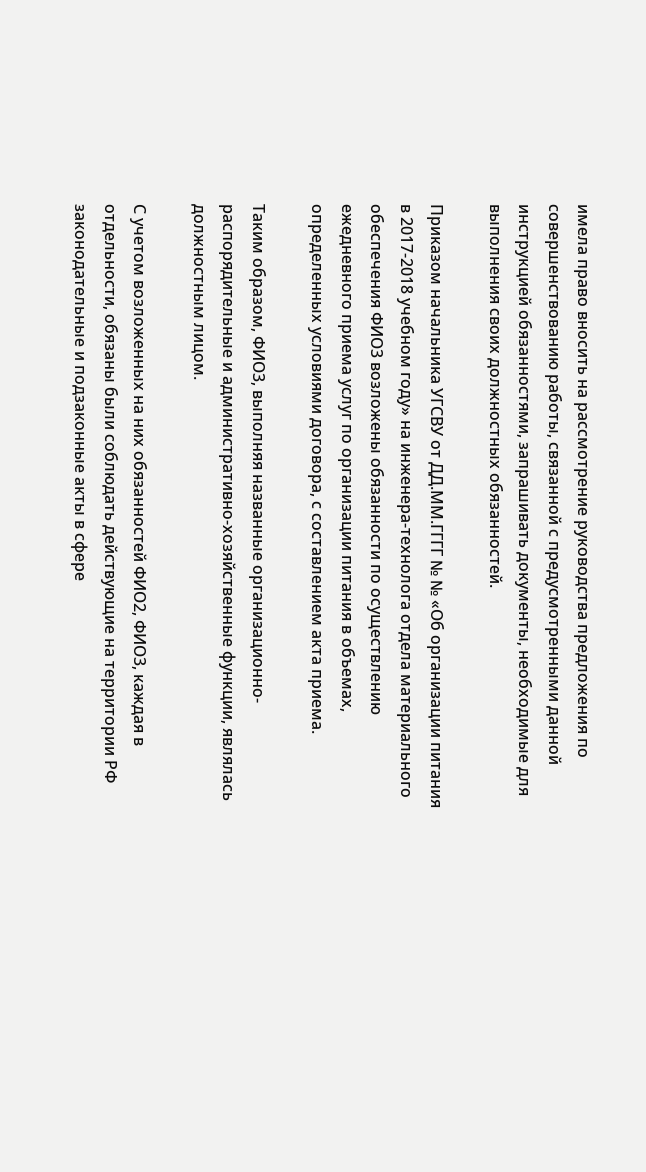имела право вносить на рассмотрение руководства предложения по совершенствованию работы, связанной с предусмотренными данной инструкцией обязанностями, запрашивать документы, необходимые для выполнения своих должностных обязанностей.

Приказом начальника УГСВУ от ДД.ММ.ГГГГ № № «Об организации питания в 2017-2018 учебном году» на инженера-технолога отдела материального обеспечения ФИО3 возложены обязанности по осуществлению ежедневного приема услуг по организации питания в объемах, определенных условиями договора, с составлением акта приема.

Таким образом, ФИО3, выполняя названные организационно-распорядительные и административно-хозяйственные функции, являлась должностным лицом.

С учетом возложенных на них обязанностей ФИО2, ФИО3, каждая в отдельности, обязаны были соблюдать действующие на территории РФ законодательные и подзаконные акты в сфере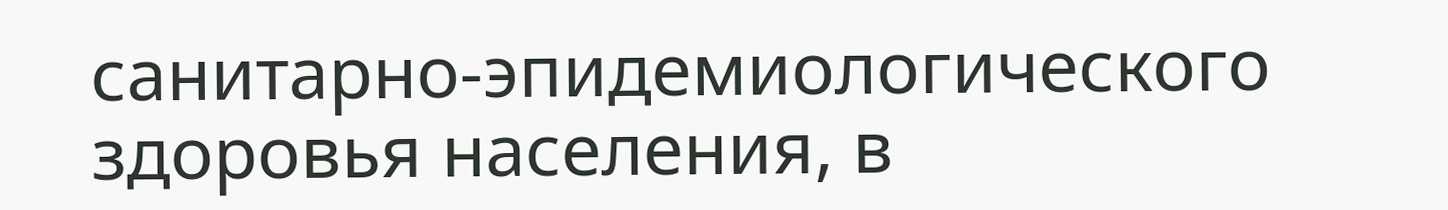санитарно-эпидемиологического здоровья населения, в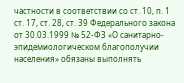частности в соответствии со ст. 10, п. 1 ст. 17, ст. 28, ст. 39 Федерального закона от 30.03.1999 № 52-ФЗ «О санитарно-эпидемиологическом благополучии населения» обязаны выполнять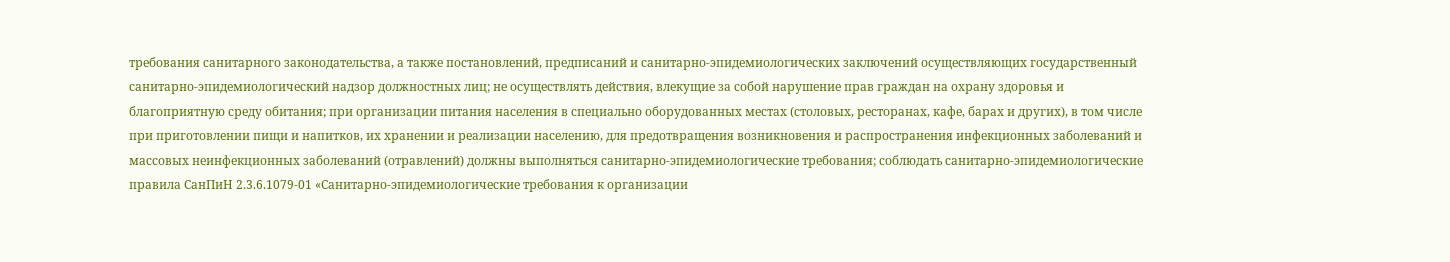требования санитарного законодательства, а также постановлений, предписаний и санитарно-эпидемиологических заключений осуществляющих государственный санитарно-эпидемиологический надзор должностных лиц; не осуществлять действия, влекущие за собой нарушение прав граждан на охрану здоровья и благоприятную среду обитания; при организации питания населения в специально оборудованных местах (столовых, ресторанах, кафе, барах и других), в том числе при приготовлении пищи и напитков, их хранении и реализации населению, для предотвращения возникновения и распространения инфекционных заболеваний и массовых неинфекционных заболеваний (отравлений) должны выполняться санитарно-эпидемиологические требования; соблюдать санитарно-эпидемиологические правила СанПиН 2.3.6.1079-01 «Санитарно-эпидемиологические требования к организации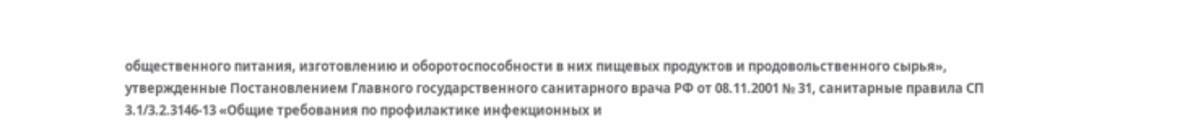общественного питания, изготовлению и оборотоспособности в них пищевых продуктов и продовольственного сырья», утвержденные Постановлением Главного государственного санитарного врача РФ от 08.11.2001 № 31, санитарные правила СП 3.1/3.2.3146-13 «Общие требования по профилактике инфекционных и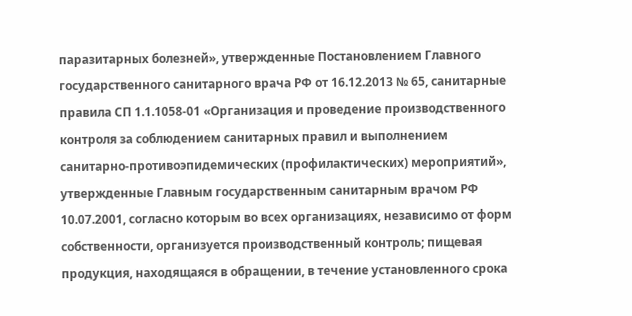паразитарных болезней», утвержденные Постановлением Главного государственного санитарного врача РФ от 16.12.2013 № 65, санитарные правила СП 1.1.1058-01 «Организация и проведение производственного контроля за соблюдением санитарных правил и выполнением санитарно-противоэпидемических (профилактических) мероприятий», утвержденные Главным государственным санитарным врачом РФ 10.07.2001, согласно которым во всех организациях, независимо от форм собственности, организуется производственный контроль; пищевая продукция, находящаяся в обращении, в течение установленного срока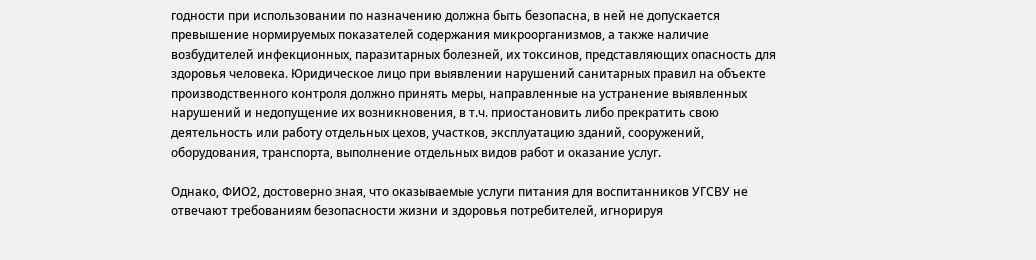годности при использовании по назначению должна быть безопасна, в ней не допускается превышение нормируемых показателей содержания микроорганизмов, а также наличие возбудителей инфекционных, паразитарных болезней, их токсинов, представляющих опасность для здоровья человека. Юридическое лицо при выявлении нарушений санитарных правил на объекте производственного контроля должно принять меры, направленные на устранение выявленных нарушений и недопущение их возникновения, в т.ч. приостановить либо прекратить свою деятельность или работу отдельных цехов, участков, эксплуатацию зданий, сооружений, оборудования, транспорта, выполнение отдельных видов работ и оказание услуг.

Однако, ФИО2, достоверно зная, что оказываемые услуги питания для воспитанников УГСВУ не отвечают требованиям безопасности жизни и здоровья потребителей, игнорируя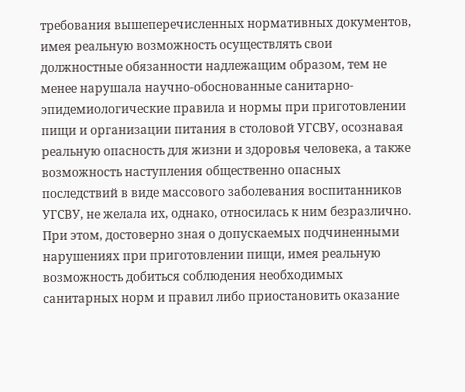требования вышеперечисленных нормативных документов, имея реальную возможность осуществлять свои должностные обязанности надлежащим образом, тем не менее нарушала научно-обоснованные санитарно-эпидемиологические правила и нормы при приготовлении пищи и организации питания в столовой УГСВУ, осознавая реальную опасность для жизни и здоровья человека, а также возможность наступления общественно опасных последствий в виде массового заболевания воспитанников УГСВУ, не желала их, однако, относилась к ним безразлично. При этом, достоверно зная о допускаемых подчиненными нарушениях при приготовлении пищи, имея реальную возможность добиться соблюдения необходимых санитарных норм и правил либо приостановить оказание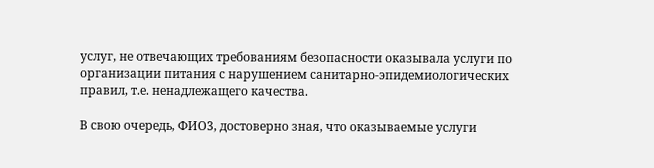услуг, не отвечающих требованиям безопасности оказывала услуги по организации питания с нарушением санитарно-эпидемиологических правил, т.е. ненадлежащего качества.

В свою очередь, ФИО3, достоверно зная, что оказываемые услуги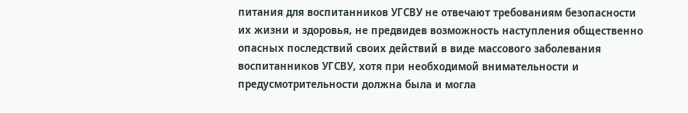питания для воспитанников УГСВУ не отвечают требованиям безопасности их жизни и здоровья, не предвидев возможность наступления общественно опасных последствий своих действий в виде массового заболевания воспитанников УГСВУ, хотя при необходимой внимательности и предусмотрительности должна была и могла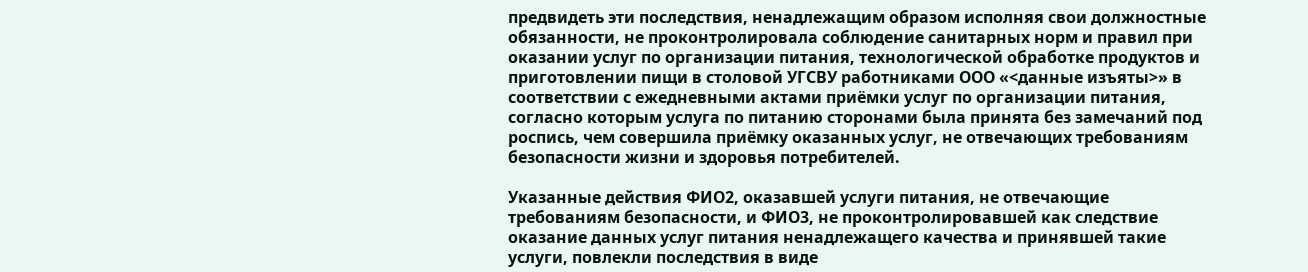предвидеть эти последствия, ненадлежащим образом исполняя свои должностные обязанности, не проконтролировала соблюдение санитарных норм и правил при оказании услуг по организации питания, технологической обработке продуктов и приготовлении пищи в столовой УГСВУ работниками ООО «<данные изъяты>» в соответствии с ежедневными актами приёмки услуг по организации питания, согласно которым услуга по питанию сторонами была принята без замечаний под роспись, чем совершила приёмку оказанных услуг, не отвечающих требованиям безопасности жизни и здоровья потребителей.

Указанные действия ФИО2, оказавшей услуги питания, не отвечающие требованиям безопасности, и ФИО3, не проконтролировавшей как следствие оказание данных услуг питания ненадлежащего качества и принявшей такие услуги, повлекли последствия в виде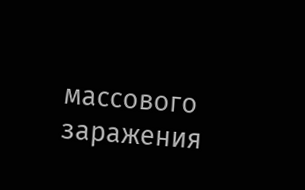массового заражения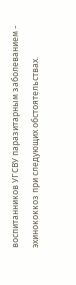воспитанников УГСВУ паразитарным заболеванием - эхинококкоз при следующих обстоятельствах.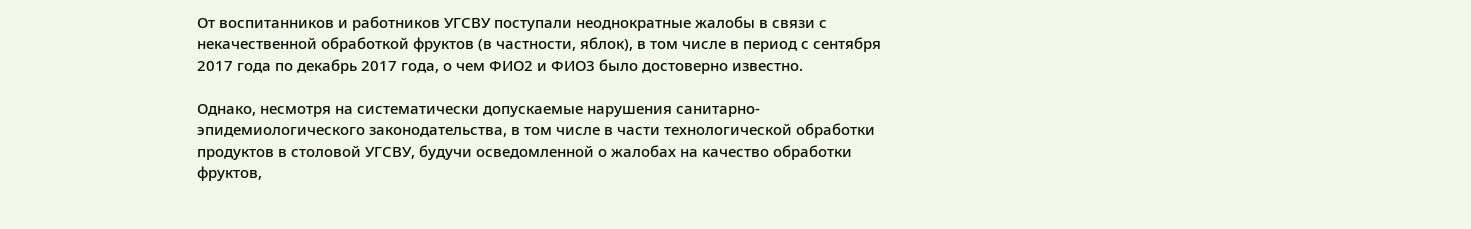От воспитанников и работников УГСВУ поступали неоднократные жалобы в связи с некачественной обработкой фруктов (в частности, яблок), в том числе в период с сентября 2017 года по декабрь 2017 года, о чем ФИО2 и ФИО3 было достоверно известно.

Однако, несмотря на систематически допускаемые нарушения санитарно-эпидемиологического законодательства, в том числе в части технологической обработки продуктов в столовой УГСВУ, будучи осведомленной о жалобах на качество обработки фруктов,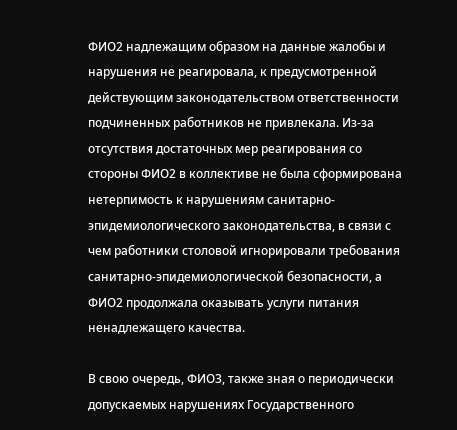ФИО2 надлежащим образом на данные жалобы и нарушения не реагировала, к предусмотренной действующим законодательством ответственности подчиненных работников не привлекала. Из-за отсутствия достаточных мер реагирования со стороны ФИО2 в коллективе не была сформирована нетерпимость к нарушениям санитарно-эпидемиологического законодательства, в связи с чем работники столовой игнорировали требования санитарно-эпидемиологической безопасности, а ФИО2 продолжала оказывать услуги питания ненадлежащего качества.

В свою очередь, ФИО3, также зная о периодически допускаемых нарушениях Государственного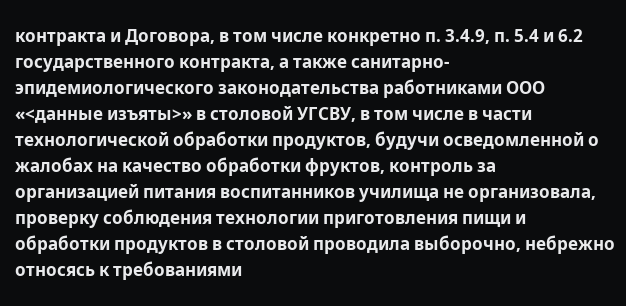контракта и Договора, в том числе конкретно п. 3.4.9, п. 5.4 и 6.2 государственного контракта, а также санитарно-эпидемиологического законодательства работниками ООО «<данные изъяты>» в столовой УГСВУ, в том числе в части технологической обработки продуктов, будучи осведомленной о жалобах на качество обработки фруктов, контроль за организацией питания воспитанников училища не организовала, проверку соблюдения технологии приготовления пищи и обработки продуктов в столовой проводила выборочно, небрежно относясь к требованиями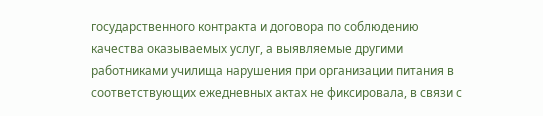государственного контракта и договора по соблюдению качества оказываемых услуг, а выявляемые другими работниками училища нарушения при организации питания в соответствующих ежедневных актах не фиксировала, в связи с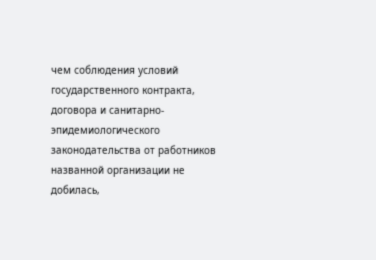чем соблюдения условий государственного контракта, договора и санитарно-эпидемиологического законодательства от работников названной организации не добилась,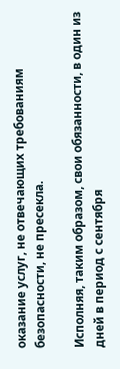оказание услуг, не отвечающих требованиям безопасности, не пресекла.

Исполняя, таким образом, свои обязанности, в один из дней в период с сентября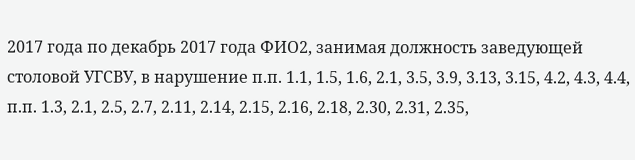2017 года по декабрь 2017 года ФИО2, занимая должность заведующей столовой УГСВУ, в нарушение п.п. 1.1, 1.5, 1.6, 2.1, 3.5, 3.9, 3.13, 3.15, 4.2, 4.3, 4.4, п.п. 1.3, 2.1, 2.5, 2.7, 2.11, 2.14, 2.15, 2.16, 2.18, 2.30, 2.31, 2.35,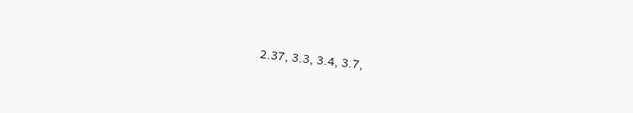2.37, 3.3, 3.4, 3.7,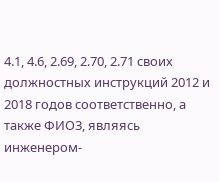4.1, 4.6, 2.69, 2.70, 2.71 своих должностных инструкций 2012 и 2018 годов соответственно, а также ФИО3, являясь инженером-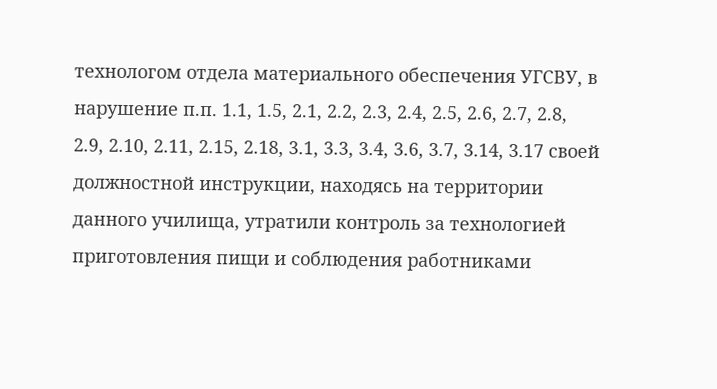технологом отдела материального обеспечения УГСВУ, в нарушение п.п. 1.1, 1.5, 2.1, 2.2, 2.3, 2.4, 2.5, 2.6, 2.7, 2.8, 2.9, 2.10, 2.11, 2.15, 2.18, 3.1, 3.3, 3.4, 3.6, 3.7, 3.14, 3.17 своей должностной инструкции, находясь на территории данного училища, утратили контроль за технологией приготовления пищи и соблюдения работниками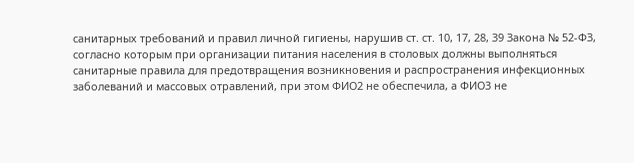санитарных требований и правил личной гигиены, нарушив ст. ст. 10, 17, 28, 39 Закона № 52-ФЗ, согласно которым при организации питания населения в столовых должны выполняться санитарные правила для предотвращения возникновения и распространения инфекционных заболеваний и массовых отравлений, при этом ФИО2 не обеспечила, а ФИО3 не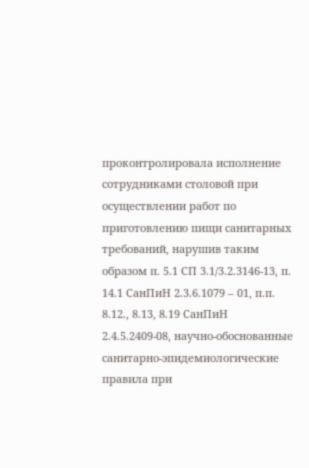проконтролировала исполнение сотрудниками столовой при осуществлении работ по приготовлению пищи санитарных требований, нарушив таким образом п. 5.1 СП 3.1/3.2.3146-13, п. 14.1 СанПиН 2.3.6.1079 – 01, п.п. 8.12., 8.13, 8.19 СанПиН 2.4.5.2409-08, научно-обоснованные санитарно-эпидемиологические правила при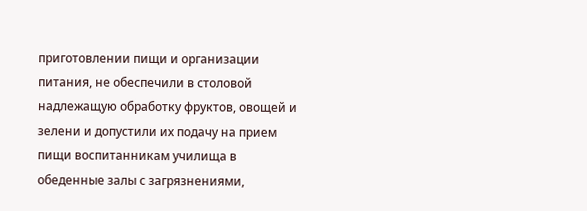приготовлении пищи и организации питания, не обеспечили в столовой надлежащую обработку фруктов, овощей и зелени и допустили их подачу на прием пищи воспитанникам училища в обеденные залы с загрязнениями,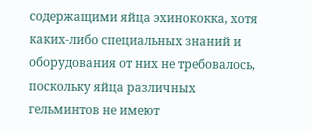содержащими яйца эхинококка, хотя каких-либо специальных знаний и оборудования от них не требовалось, поскольку яйца различных гельминтов не имеют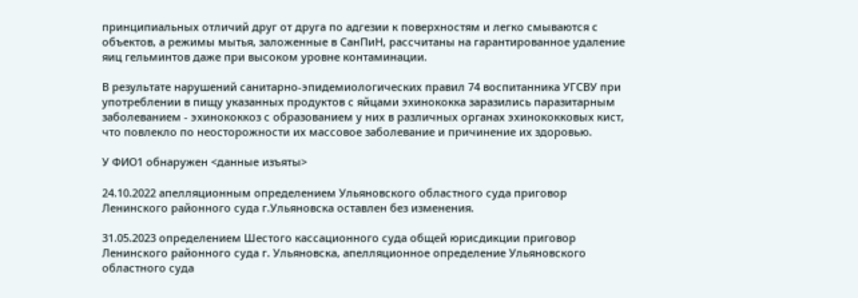принципиальных отличий друг от друга по адгезии к поверхностям и легко смываются с объектов, а режимы мытья, заложенные в СанПиН, рассчитаны на гарантированное удаление яиц гельминтов даже при высоком уровне контаминации.

В результате нарушений санитарно-эпидемиологических правил 74 воспитанника УГСВУ при употреблении в пищу указанных продуктов с яйцами эхинококка заразились паразитарным заболеванием - эхинококкоз с образованием у них в различных органах эхинококковых кист, что повлекло по неосторожности их массовое заболевание и причинение их здоровью.

У ФИО1 обнаружен <данные изъяты>

24.10.2022 апелляционным определением Ульяновского областного суда приговор Ленинского районного суда г.Ульяновска оставлен без изменения.

31.05.2023 определением Шестого кассационного суда общей юрисдикции приговор Ленинского районного суда г. Ульяновска, апелляционное определение Ульяновского областного суда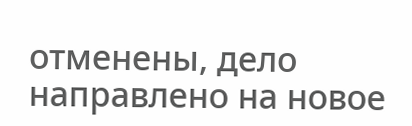отменены, дело направлено на новое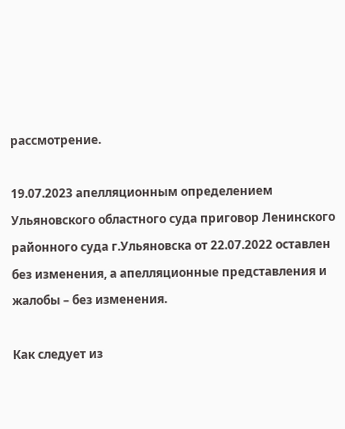рассмотрение.

19.07.2023 апелляционным определением Ульяновского областного суда приговор Ленинского районного суда г.Ульяновска от 22.07.2022 оставлен без изменения, а апелляционные представления и жалобы – без изменения.

Как следует из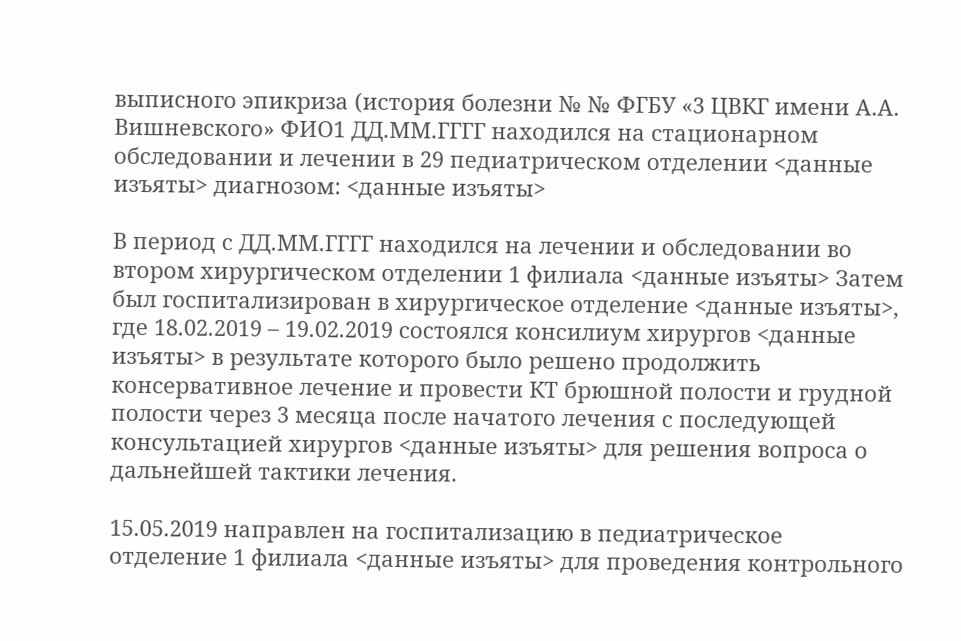выписного эпикриза (история болезни № № ФГБУ «3 ЦВКГ имени А.А. Вишневского» ФИО1 ДД.ММ.ГГГГ находился на стационарном обследовании и лечении в 29 педиатрическом отделении <данные изъяты> диагнозом: <данные изъяты>

В период с ДД.ММ.ГГГГ находился на лечении и обследовании во втором хирургическом отделении 1 филиала <данные изъяты> Затем был госпитализирован в хирургическое отделение <данные изъяты>, где 18.02.2019 – 19.02.2019 состоялся консилиум хирургов <данные изъяты> в результате которого было решено продолжить консервативное лечение и провести КТ брюшной полости и грудной полости через 3 месяца после начатого лечения с последующей консультацией хирургов <данные изъяты> для решения вопроса о дальнейшей тактики лечения.

15.05.2019 направлен на госпитализацию в педиатрическое отделение 1 филиала <данные изъяты> для проведения контрольного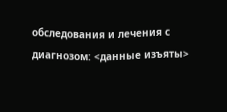обследования и лечения с диагнозом: <данные изъяты>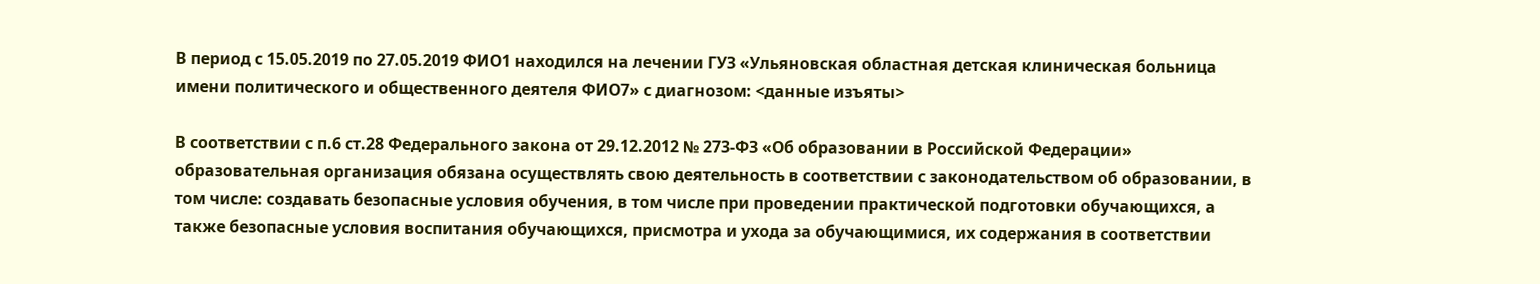В период с 15.05.2019 по 27.05.2019 ФИО1 находился на лечении ГУЗ «Ульяновская областная детская клиническая больница имени политического и общественного деятеля ФИО7» с диагнозом: <данные изъяты>

В соответствии с п.6 ст.28 Федерального закона от 29.12.2012 № 273-ФЗ «Об образовании в Российской Федерации» образовательная организация обязана осуществлять свою деятельность в соответствии с законодательством об образовании, в том числе: создавать безопасные условия обучения, в том числе при проведении практической подготовки обучающихся, а также безопасные условия воспитания обучающихся, присмотра и ухода за обучающимися, их содержания в соответствии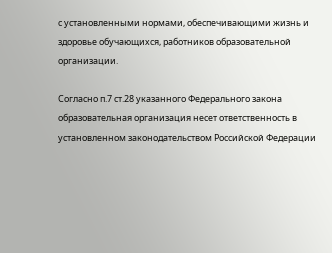с установленными нормами, обеспечивающими жизнь и здоровье обучающихся, работников образовательной организации.

Согласно п.7 ст.28 указанного Федерального закона образовательная организация несет ответственность в установленном законодательством Российской Федерации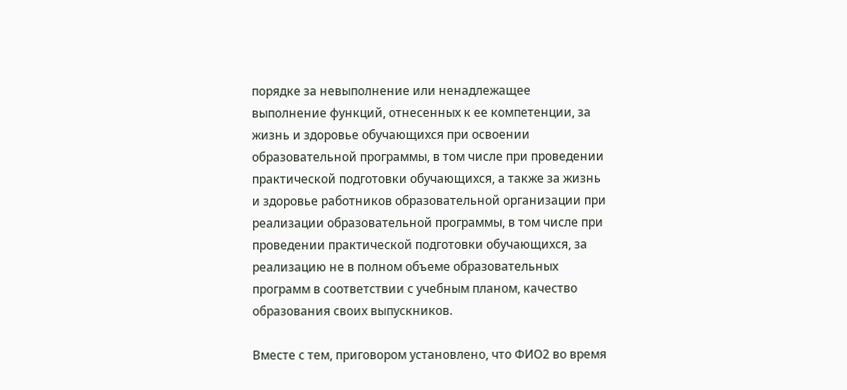порядке за невыполнение или ненадлежащее выполнение функций, отнесенных к ее компетенции, за жизнь и здоровье обучающихся при освоении образовательной программы, в том числе при проведении практической подготовки обучающихся, а также за жизнь и здоровье работников образовательной организации при реализации образовательной программы, в том числе при проведении практической подготовки обучающихся, за реализацию не в полном объеме образовательных программ в соответствии с учебным планом, качество образования своих выпускников.

Вместе с тем, приговором установлено, что ФИО2 во время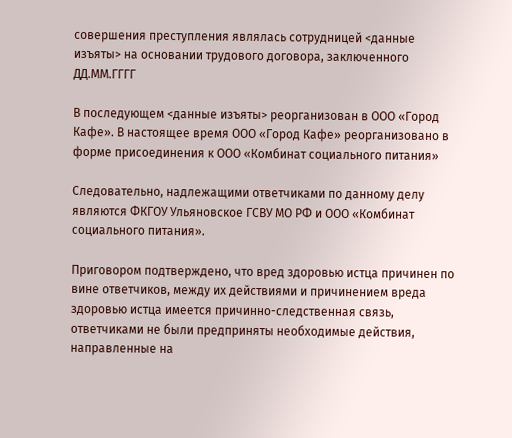совершения преступления являлась сотрудницей <данные изъяты> на основании трудового договора, заключенного ДД.ММ.ГГГГ

В последующем <данные изъяты> реорганизован в ООО «Город Кафе». В настоящее время ООО «Город Кафе» реорганизовано в форме присоединения к ООО «Комбинат социального питания»

Следовательно, надлежащими ответчиками по данному делу являются ФКГОУ Ульяновское ГСВУ МО РФ и ООО «Комбинат социального питания».

Приговором подтверждено, что вред здоровью истца причинен по вине ответчиков, между их действиями и причинением вреда здоровью истца имеется причинно-следственная связь, ответчиками не были предприняты необходимые действия, направленные на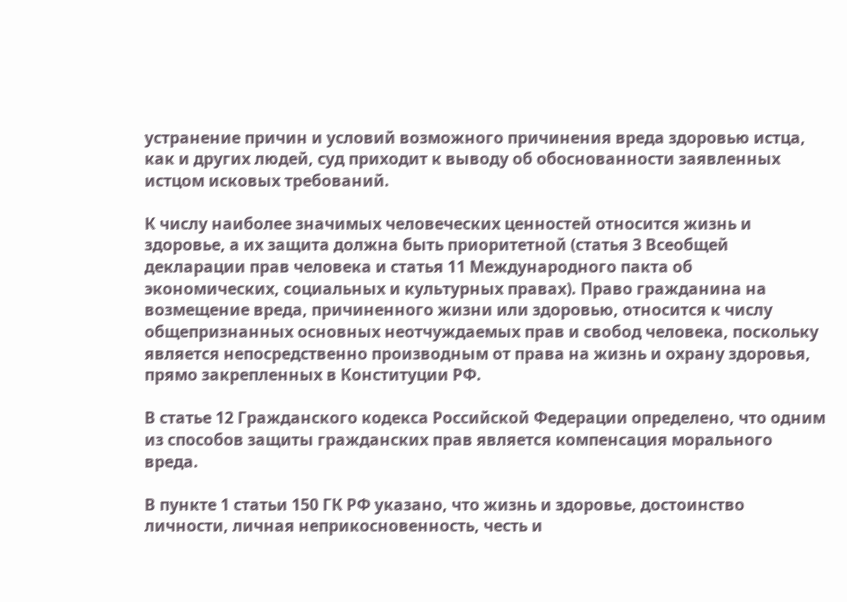устранение причин и условий возможного причинения вреда здоровью истца, как и других людей, суд приходит к выводу об обоснованности заявленных истцом исковых требований.

К числу наиболее значимых человеческих ценностей относится жизнь и здоровье, а их защита должна быть приоритетной (статья 3 Всеобщей декларации прав человека и статья 11 Международного пакта об экономических, социальных и культурных правах). Право гражданина на возмещение вреда, причиненного жизни или здоровью, относится к числу общепризнанных основных неотчуждаемых прав и свобод человека, поскольку является непосредственно производным от права на жизнь и охрану здоровья, прямо закрепленных в Конституции РФ.

В статье 12 Гражданского кодекса Российской Федерации определено, что одним из способов защиты гражданских прав является компенсация морального вреда.

В пункте 1 статьи 150 ГК РФ указано, что жизнь и здоровье, достоинство личности, личная неприкосновенность, честь и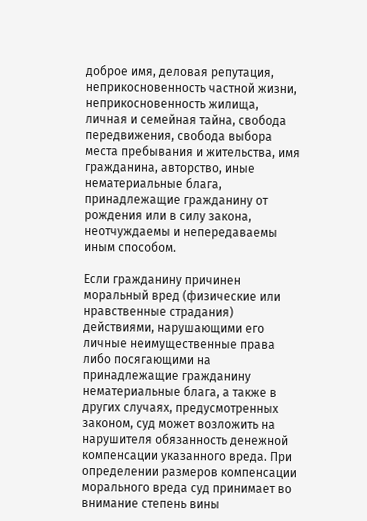доброе имя, деловая репутация, неприкосновенность частной жизни, неприкосновенность жилища, личная и семейная тайна, свобода передвижения, свобода выбора места пребывания и жительства, имя гражданина, авторство, иные нематериальные блага, принадлежащие гражданину от рождения или в силу закона, неотчуждаемы и непередаваемы иным способом.

Если гражданину причинен моральный вред (физические или нравственные страдания) действиями, нарушающими его личные неимущественные права либо посягающими на принадлежащие гражданину нематериальные блага, а также в других случаях, предусмотренных законом, суд может возложить на нарушителя обязанность денежной компенсации указанного вреда. При определении размеров компенсации морального вреда суд принимает во внимание степень вины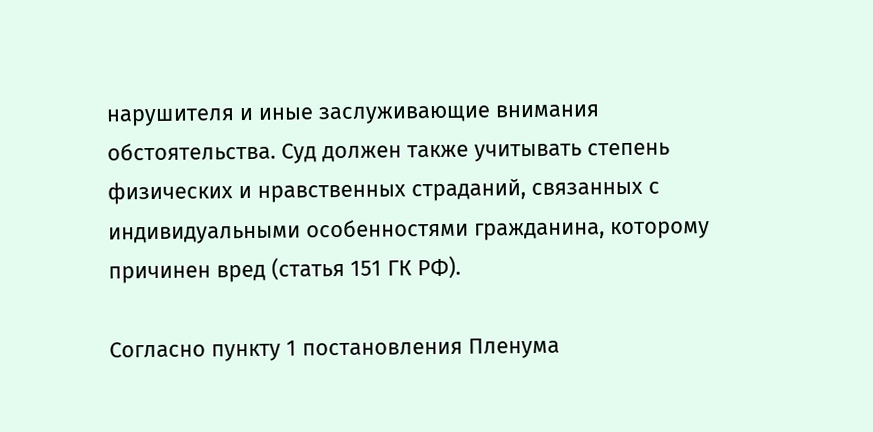нарушителя и иные заслуживающие внимания обстоятельства. Суд должен также учитывать степень физических и нравственных страданий, связанных с индивидуальными особенностями гражданина, которому причинен вред (статья 151 ГК РФ).

Согласно пункту 1 постановления Пленума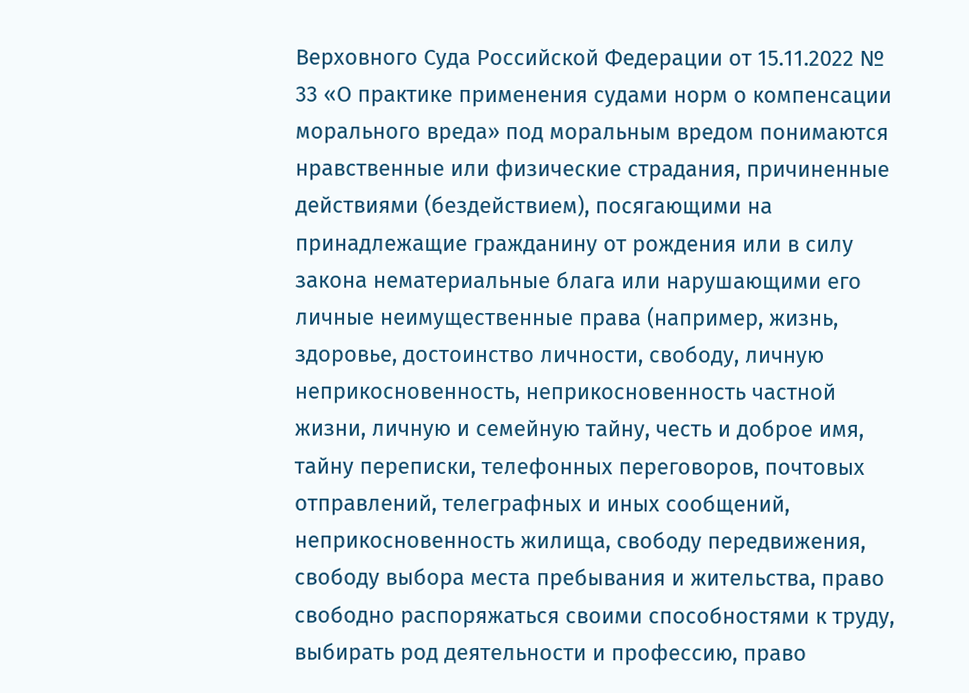Верховного Суда Российской Федерации от 15.11.2022 № 33 «О практике применения судами норм о компенсации морального вреда» под моральным вредом понимаются нравственные или физические страдания, причиненные действиями (бездействием), посягающими на принадлежащие гражданину от рождения или в силу закона нематериальные блага или нарушающими его личные неимущественные права (например, жизнь, здоровье, достоинство личности, свободу, личную неприкосновенность, неприкосновенность частной жизни, личную и семейную тайну, честь и доброе имя, тайну переписки, телефонных переговоров, почтовых отправлений, телеграфных и иных сообщений, неприкосновенность жилища, свободу передвижения, свободу выбора места пребывания и жительства, право свободно распоряжаться своими способностями к труду, выбирать род деятельности и профессию, право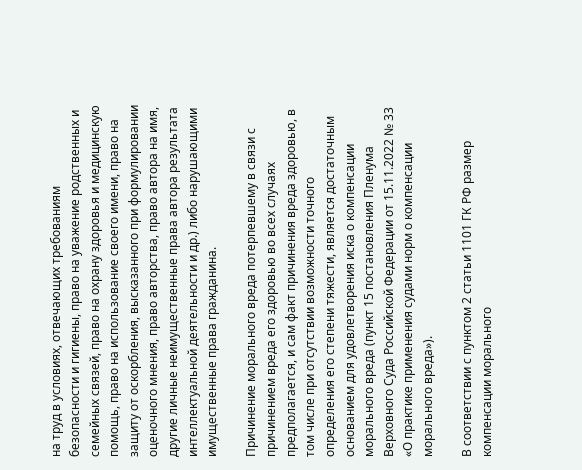на труд в условиях, отвечающих требованиям безопасности и гигиены, право на уважение родственных и семейных связей, право на охрану здоровья и медицинскую помощь, право на использование своего имени, право на защиту от оскорбления, высказанного при формулировании оценочного мнения, право авторства, право автора на имя, другие личные неимущественные права автора результата интеллектуальной деятельности и др.) либо нарушающими имущественные права гражданина.

Причинение морального вреда потерпевшему в связи с причинением вреда его здоровью во всех случаях предполагается, и сам факт причинения вреда здоровью, в том числе при отсутствии возможности точного определения его степени тяжести, является достаточным основанием для удовлетворения иска о компенсации морального вреда (пункт 15 постановления Пленума Верховного Суда Российской Федерации от 15.11.2022 № 33 «О практике применения судами норм о компенсации морального вреда»).

В соответствии с пунктом 2 статьи 1101 ГК РФ размер компенсации морального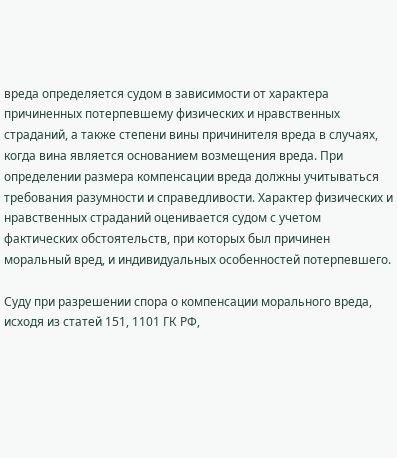вреда определяется судом в зависимости от характера причиненных потерпевшему физических и нравственных страданий, а также степени вины причинителя вреда в случаях, когда вина является основанием возмещения вреда. При определении размера компенсации вреда должны учитываться требования разумности и справедливости. Характер физических и нравственных страданий оценивается судом с учетом фактических обстоятельств, при которых был причинен моральный вред, и индивидуальных особенностей потерпевшего.

Суду при разрешении спора о компенсации морального вреда, исходя из статей 151, 1101 ГК РФ,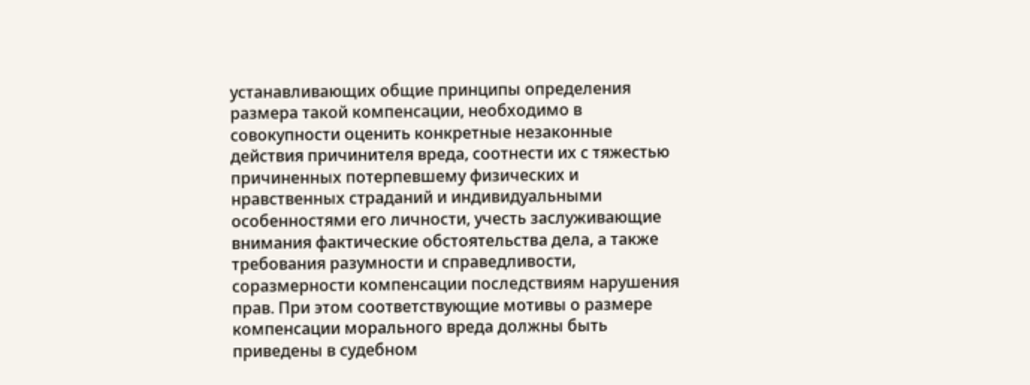устанавливающих общие принципы определения размера такой компенсации, необходимо в совокупности оценить конкретные незаконные действия причинителя вреда, соотнести их с тяжестью причиненных потерпевшему физических и нравственных страданий и индивидуальными особенностями его личности, учесть заслуживающие внимания фактические обстоятельства дела, а также требования разумности и справедливости, соразмерности компенсации последствиям нарушения прав. При этом соответствующие мотивы о размере компенсации морального вреда должны быть приведены в судебном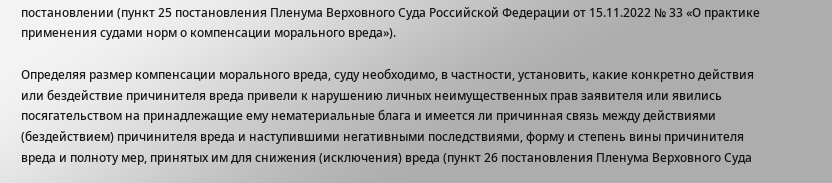постановлении (пункт 25 постановления Пленума Верховного Суда Российской Федерации от 15.11.2022 № 33 «О практике применения судами норм о компенсации морального вреда»).

Определяя размер компенсации морального вреда, суду необходимо, в частности, установить, какие конкретно действия или бездействие причинителя вреда привели к нарушению личных неимущественных прав заявителя или явились посягательством на принадлежащие ему нематериальные блага и имеется ли причинная связь между действиями (бездействием) причинителя вреда и наступившими негативными последствиями, форму и степень вины причинителя вреда и полноту мер, принятых им для снижения (исключения) вреда (пункт 26 постановления Пленума Верховного Суда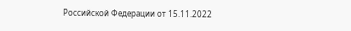Российской Федерации от 15.11.2022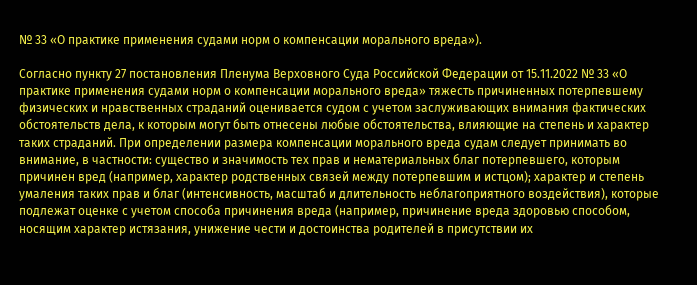№ 33 «О практике применения судами норм о компенсации морального вреда»).

Согласно пункту 27 постановления Пленума Верховного Суда Российской Федерации от 15.11.2022 № 33 «О практике применения судами норм о компенсации морального вреда» тяжесть причиненных потерпевшему физических и нравственных страданий оценивается судом с учетом заслуживающих внимания фактических обстоятельств дела, к которым могут быть отнесены любые обстоятельства, влияющие на степень и характер таких страданий. При определении размера компенсации морального вреда судам следует принимать во внимание, в частности: существо и значимость тех прав и нематериальных благ потерпевшего, которым причинен вред (например, характер родственных связей между потерпевшим и истцом); характер и степень умаления таких прав и благ (интенсивность, масштаб и длительность неблагоприятного воздействия), которые подлежат оценке с учетом способа причинения вреда (например, причинение вреда здоровью способом, носящим характер истязания, унижение чести и достоинства родителей в присутствии их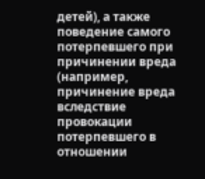детей), а также поведение самого потерпевшего при причинении вреда (например, причинение вреда вследствие провокации потерпевшего в отношении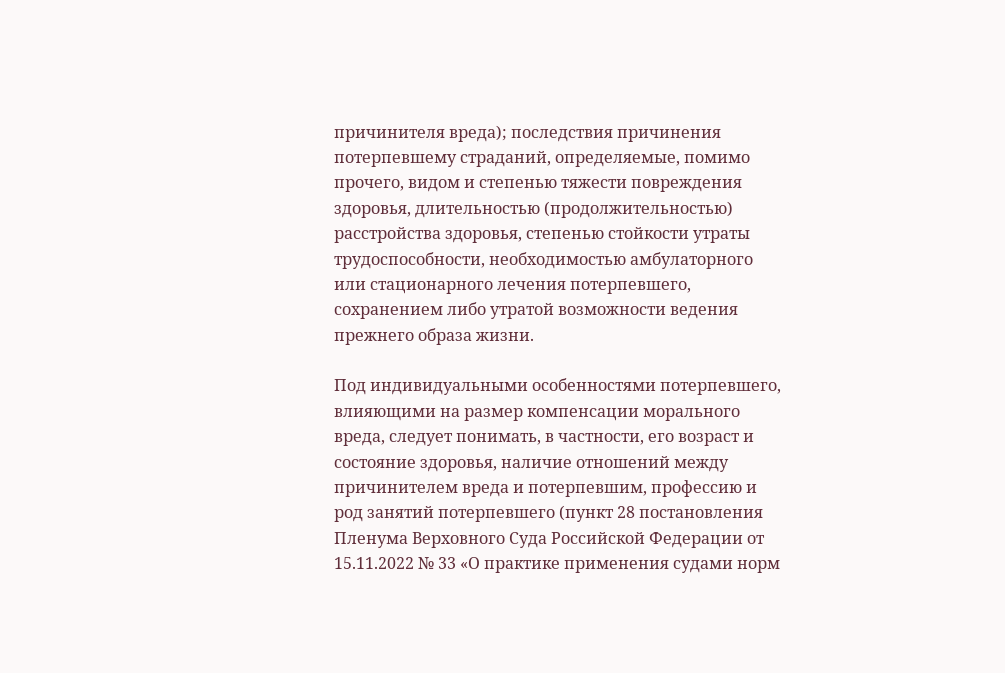причинителя вреда); последствия причинения потерпевшему страданий, определяемые, помимо прочего, видом и степенью тяжести повреждения здоровья, длительностью (продолжительностью) расстройства здоровья, степенью стойкости утраты трудоспособности, необходимостью амбулаторного или стационарного лечения потерпевшего, сохранением либо утратой возможности ведения прежнего образа жизни.

Под индивидуальными особенностями потерпевшего, влияющими на размер компенсации морального вреда, следует понимать, в частности, его возраст и состояние здоровья, наличие отношений между причинителем вреда и потерпевшим, профессию и род занятий потерпевшего (пункт 28 постановления Пленума Верховного Суда Российской Федерации от 15.11.2022 № 33 «О практике применения судами норм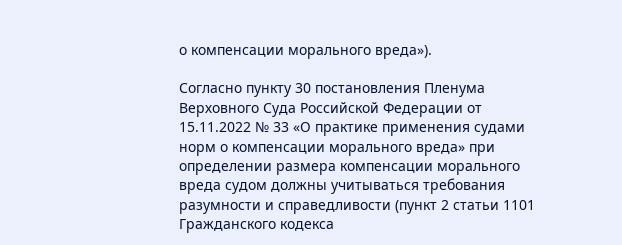о компенсации морального вреда»).

Согласно пункту 30 постановления Пленума Верховного Суда Российской Федерации от 15.11.2022 № 33 «О практике применения судами норм о компенсации морального вреда» при определении размера компенсации морального вреда судом должны учитываться требования разумности и справедливости (пункт 2 статьи 1101 Гражданского кодекса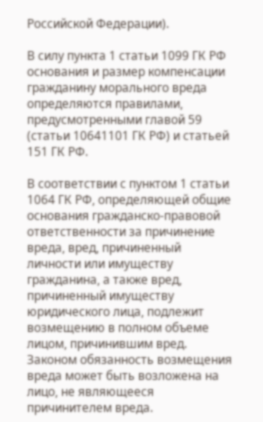Российской Федерации).

В силу пункта 1 статьи 1099 ГК РФ основания и размер компенсации гражданину морального вреда определяются правилами, предусмотренными главой 59 (статьи 10641101 ГК РФ) и статьей 151 ГК РФ.

В соответствии с пунктом 1 статьи 1064 ГК РФ, определяющей общие основания гражданско-правовой ответственности за причинение вреда, вред, причиненный личности или имуществу гражданина, а также вред, причиненный имуществу юридического лица, подлежит возмещению в полном объеме лицом, причинившим вред. Законом обязанность возмещения вреда может быть возложена на лицо, не являющееся причинителем вреда.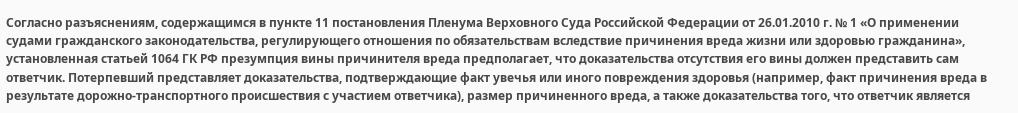Согласно разъяснениям, содержащимся в пункте 11 постановления Пленума Верховного Суда Российской Федерации от 26.01.2010 г. № 1 «О применении судами гражданского законодательства, регулирующего отношения по обязательствам вследствие причинения вреда жизни или здоровью гражданина», установленная статьей 1064 ГК РФ презумпция вины причинителя вреда предполагает, что доказательства отсутствия его вины должен представить сам ответчик. Потерпевший представляет доказательства, подтверждающие факт увечья или иного повреждения здоровья (например, факт причинения вреда в результате дорожно-транспортного происшествия с участием ответчика), размер причиненного вреда, а также доказательства того, что ответчик является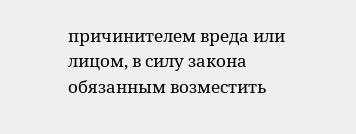причинителем вреда или лицом, в силу закона обязанным возместить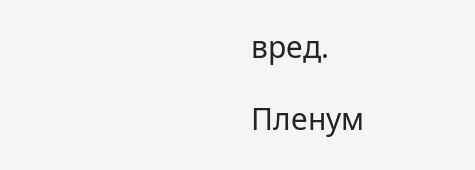вред.

Пленум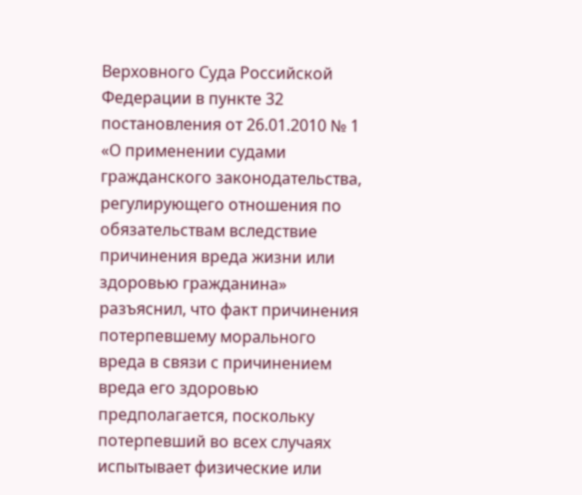Верховного Суда Российской Федерации в пункте 32 постановления от 26.01.2010 № 1 «О применении судами гражданского законодательства, регулирующего отношения по обязательствам вследствие причинения вреда жизни или здоровью гражданина» разъяснил, что факт причинения потерпевшему морального вреда в связи с причинением вреда его здоровью предполагается, поскольку потерпевший во всех случаях испытывает физические или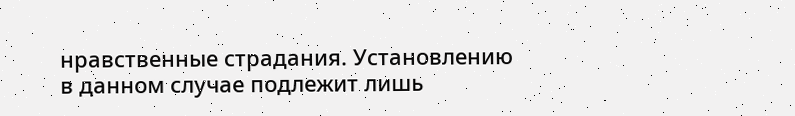нравственные страдания. Установлению в данном случае подлежит лишь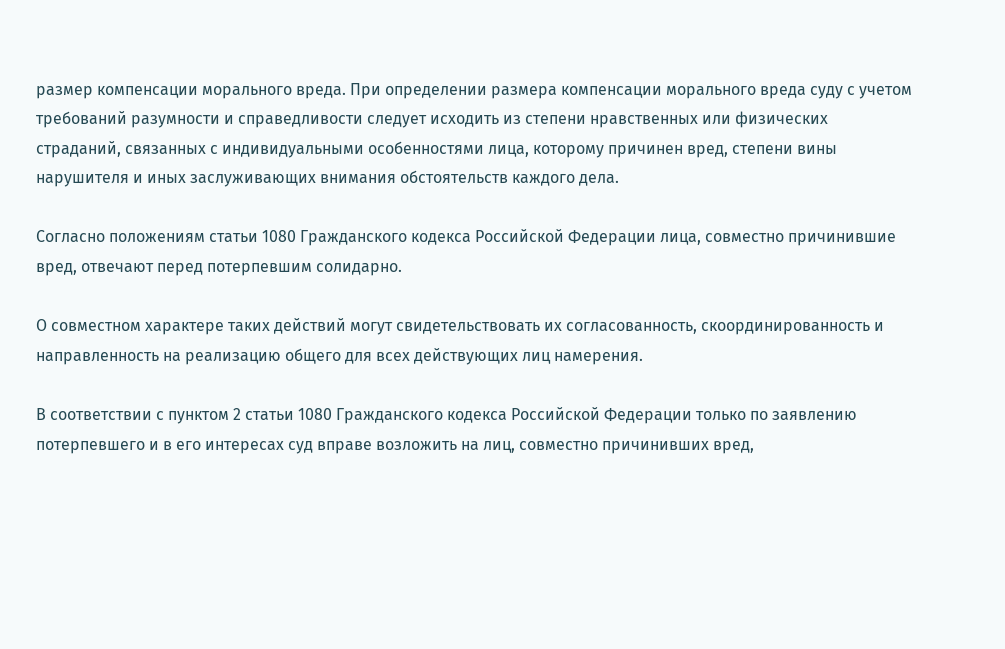размер компенсации морального вреда. При определении размера компенсации морального вреда суду с учетом требований разумности и справедливости следует исходить из степени нравственных или физических страданий, связанных с индивидуальными особенностями лица, которому причинен вред, степени вины нарушителя и иных заслуживающих внимания обстоятельств каждого дела.

Согласно положениям статьи 1080 Гражданского кодекса Российской Федерации лица, совместно причинившие вред, отвечают перед потерпевшим солидарно.

О совместном характере таких действий могут свидетельствовать их согласованность, скоординированность и направленность на реализацию общего для всех действующих лиц намерения.

В соответствии с пунктом 2 статьи 1080 Гражданского кодекса Российской Федерации только по заявлению потерпевшего и в его интересах суд вправе возложить на лиц, совместно причинивших вред,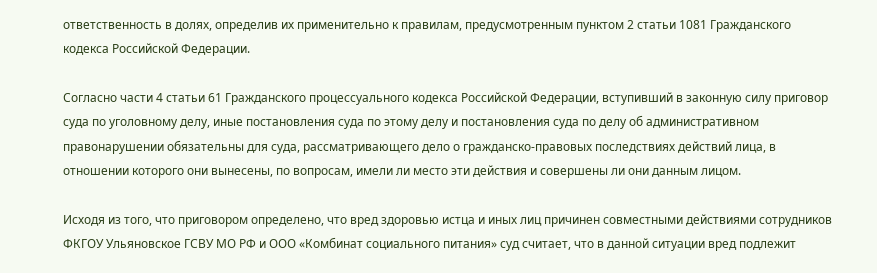ответственность в долях, определив их применительно к правилам, предусмотренным пунктом 2 статьи 1081 Гражданского кодекса Российской Федерации.

Согласно части 4 статьи 61 Гражданского процессуального кодекса Российской Федерации, вступивший в законную силу приговор суда по уголовному делу, иные постановления суда по этому делу и постановления суда по делу об административном правонарушении обязательны для суда, рассматривающего дело о гражданско-правовых последствиях действий лица, в отношении которого они вынесены, по вопросам, имели ли место эти действия и совершены ли они данным лицом.

Исходя из того, что приговором определено, что вред здоровью истца и иных лиц причинен совместными действиями сотрудников ФКГОУ Ульяновское ГСВУ МО РФ и ООО «Комбинат социального питания» суд считает, что в данной ситуации вред подлежит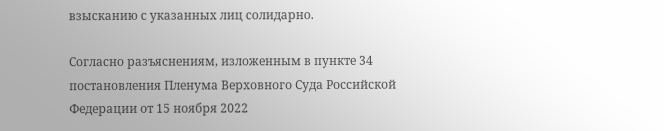взысканию с указанных лиц солидарно.

Согласно разъяснениям, изложенным в пункте 34 постановления Пленума Верховного Суда Российской Федерации от 15 ноября 2022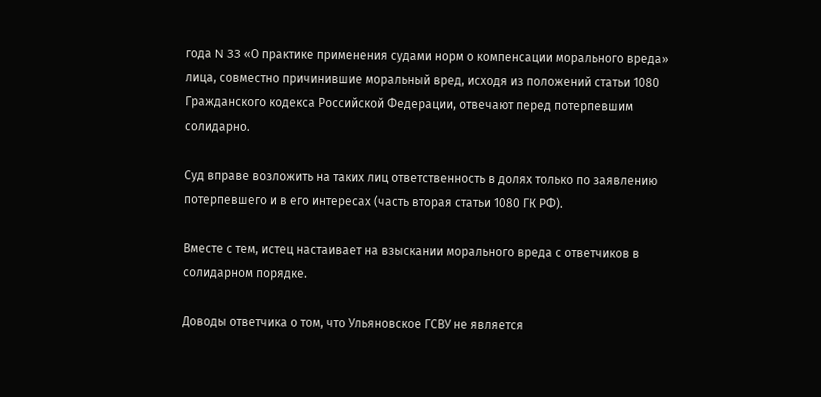года N 33 «О практике применения судами норм о компенсации морального вреда» лица, совместно причинившие моральный вред, исходя из положений статьи 1080 Гражданского кодекса Российской Федерации, отвечают перед потерпевшим солидарно.

Суд вправе возложить на таких лиц ответственность в долях только по заявлению потерпевшего и в его интересах (часть вторая статьи 1080 ГК РФ).

Вместе с тем, истец настаивает на взыскании морального вреда с ответчиков в солидарном порядке.

Доводы ответчика о том, что Ульяновское ГСВУ не является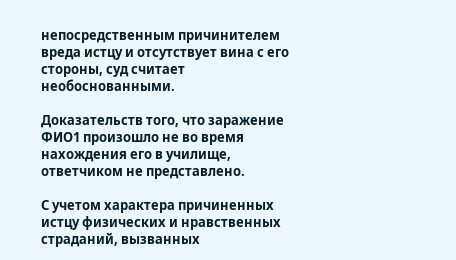непосредственным причинителем вреда истцу и отсутствует вина с его стороны, суд считает необоснованными.

Доказательств того, что заражение ФИО1 произошло не во время нахождения его в училище, ответчиком не представлено.

С учетом характера причиненных истцу физических и нравственных страданий, вызванных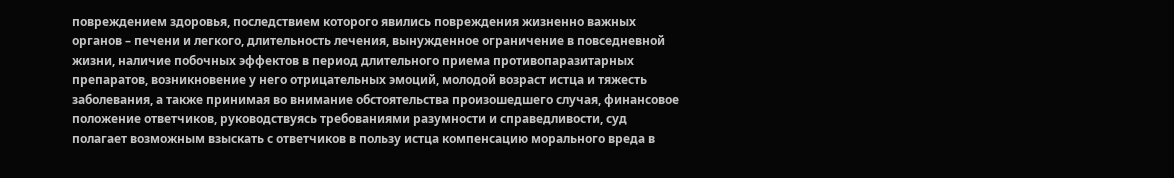повреждением здоровья, последствием которого явились повреждения жизненно важных органов – печени и легкого, длительность лечения, вынужденное ограничение в повседневной жизни, наличие побочных эффектов в период длительного приема противопаразитарных препаратов, возникновение у него отрицательных эмоций, молодой возраст истца и тяжесть заболевания, а также принимая во внимание обстоятельства произошедшего случая, финансовое положение ответчиков, руководствуясь требованиями разумности и справедливости, суд полагает возможным взыскать с ответчиков в пользу истца компенсацию морального вреда в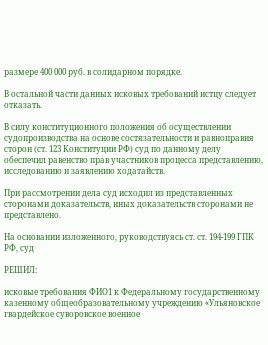размере 400 000 руб. в солидарном порядке.

В остальной части данных исковых требований истцу следует отказать.

В силу конституционного положения об осуществлении судопроизводства на основе состязательности и равноправия сторон (ст. 123 Конституции РФ) суд по данному делу обеспечил равенство прав участников процесса представлению, исследованию и заявлению ходатайств.

При рассмотрении дела суд исходил из представленных сторонами доказательств, иных доказательств сторонами не представлено.

На основании изложенного, руководствуясь ст. ст. 194-199 ГПК РФ, суд

РЕШИЛ:

исковые требования ФИО1 к Федеральному государственному казенному общеобразовательному учреждению «Ульяновское гвардейское суворовское военное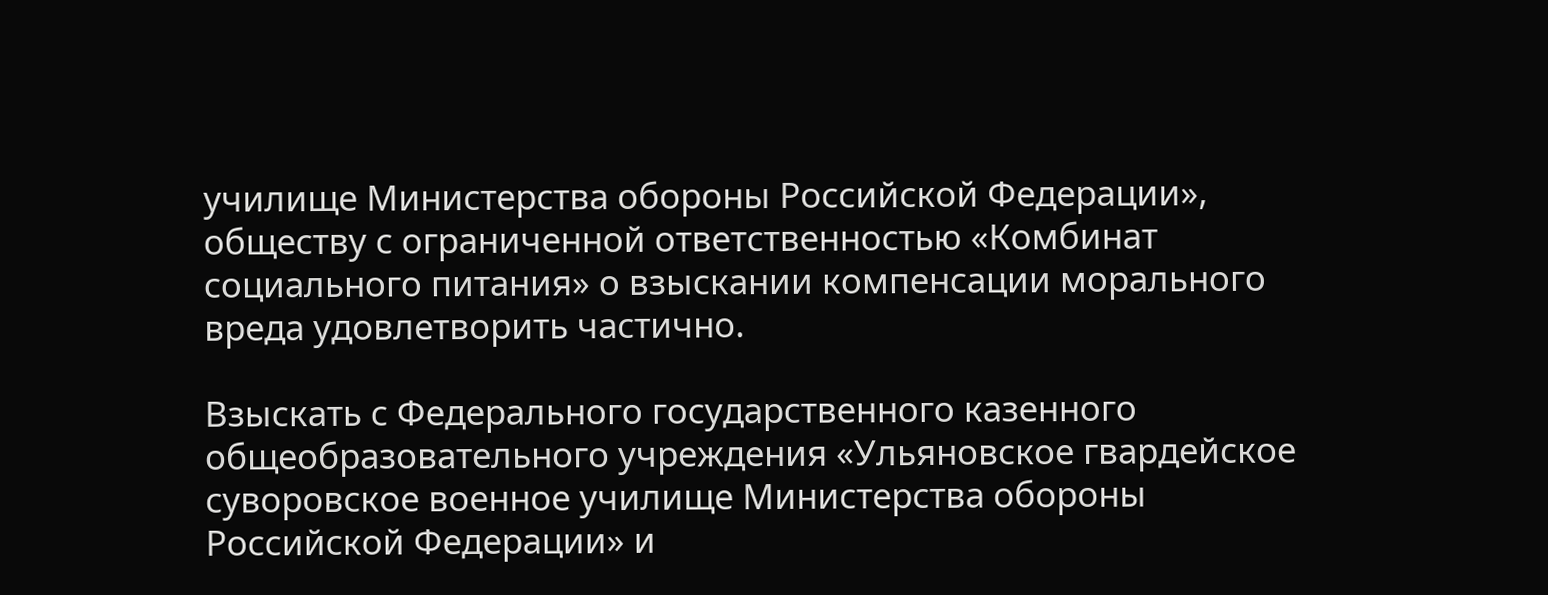училище Министерства обороны Российской Федерации», обществу с ограниченной ответственностью «Комбинат социального питания» о взыскании компенсации морального вреда удовлетворить частично.

Взыскать с Федерального государственного казенного общеобразовательного учреждения «Ульяновское гвардейское суворовское военное училище Министерства обороны Российской Федерации» и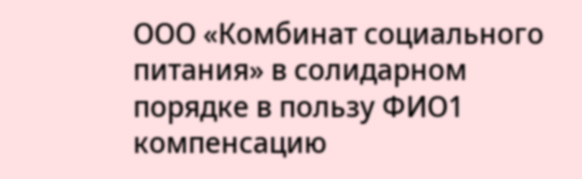ООО «Комбинат социального питания» в солидарном порядке в пользу ФИО1 компенсацию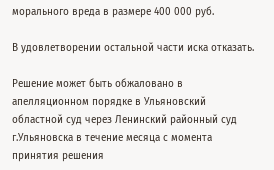морального вреда в размере 400 000 руб.

В удовлетворении остальной части иска отказать.

Решение может быть обжаловано в апелляционном порядке в Ульяновский областной суд через Ленинский районный суд г.Ульяновска в течение месяца с момента принятия решения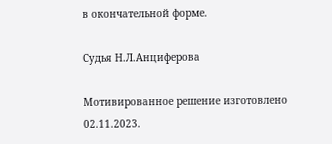в окончательной форме.

Судья Н.Л.Анциферова

Мотивированное решение изготовлено 02.11.2023.